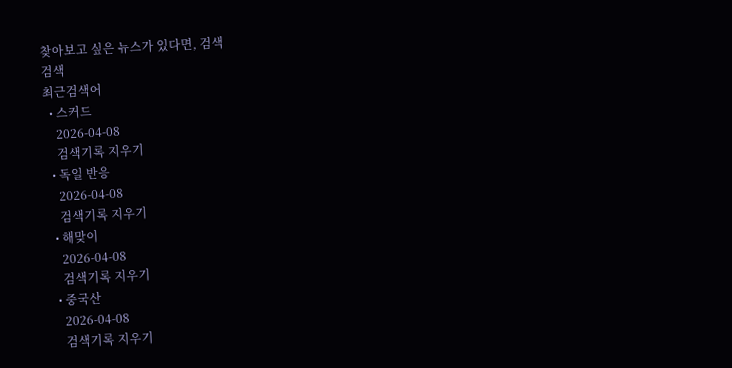찾아보고 싶은 뉴스가 있다면, 검색
검색
최근검색어
  • 스커드
    2026-04-08
    검색기록 지우기
  • 독일 반응
    2026-04-08
    검색기록 지우기
  • 해맞이
    2026-04-08
    검색기록 지우기
  • 중국산
    2026-04-08
    검색기록 지우기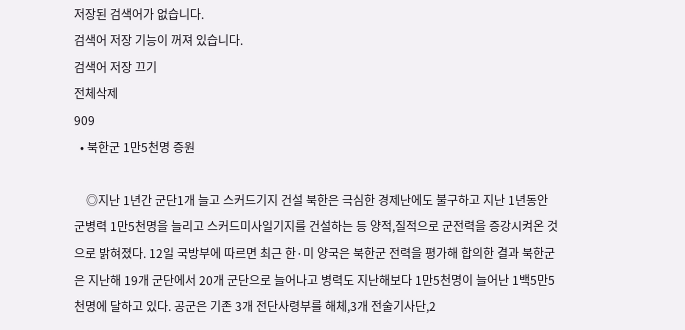저장된 검색어가 없습니다.
검색어 저장 기능이 꺼져 있습니다.
검색어 저장 끄기
전체삭제
909
  • 북한군 1만5천명 증원

    ◎지난 1년간 군단1개 늘고 스커드기지 건설 북한은 극심한 경제난에도 불구하고 지난 1년동안 군병력 1만5천명을 늘리고 스커드미사일기지를 건설하는 등 양적,질적으로 군전력을 증강시켜온 것으로 밝혀졌다. 12일 국방부에 따르면 최근 한·미 양국은 북한군 전력을 평가해 합의한 결과 북한군은 지난해 19개 군단에서 20개 군단으로 늘어나고 병력도 지난해보다 1만5천명이 늘어난 1백5만5천명에 달하고 있다. 공군은 기존 3개 전단사령부를 해체,3개 전술기사단,2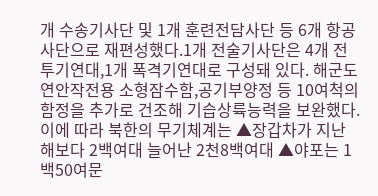개 수송기사단 및 1개 훈련전담사단 등 6개 항공사단으로 재편성했다.1개 전술기사단은 4개 전투기연대,1개 폭격기연대로 구성돼 있다. 해군도 연안작전용 소형잠수함,공기부양정 등 10여척의 함정을 추가로 건조해 기습상륙능력을 보완했다. 이에 따라 북한의 무기체계는 ▲장갑차가 지난해보다 2백여대 늘어난 2천8백여대 ▲야포는 1백50여문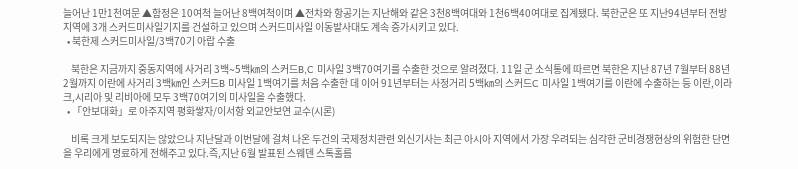늘어난 1만1천여문 ▲함정은 10여척 늘어난 8백여척이며 ▲전차와 항공기는 지난해와 같은 3천8백여대와 1천6백40여대로 집계됐다. 북한군은 또 지난94년부터 전방지역에 3개 스커드미사일기지를 건설하고 있으며 스커드미사일 이동발사대도 계속 증가시키고 있다.
  • 북한제 스커드미사일/3백70기 아랍 수출

    북한은 지금까지 중동지역에 사거리 3백∼5백㎞의 스커드B,C 미사일 3백70여기를 수출한 것으로 알려졌다. 11일 군 소식통에 따르면 북한은 지난 87년 7월부터 88년 2월까지 이란에 사거리 3백㎞인 스커드B 미사일 1백여기를 처음 수출한 데 이어 91년부터는 사정거리 5백㎞의 스커드C 미사일 1백여기를 이란에 수출하는 등 이란,이라크,시리아 및 리비아에 모두 3백70여기의 미사일을 수출했다.
  • 「안보대화」로 아주지역 평화쌓자/이서항 외교안보연 교수(시론)

    비록 크게 보도되지는 않았으나 지난달과 이번달에 걸쳐 나온 두건의 국제정치관련 외신기사는 최근 아시아 지역에서 가장 우려되는 심각한 군비경쟁현상의 위험한 단면을 우리에게 명료하게 전해주고 있다.즉,지난 6월 발표된 스웨덴 스톡홀름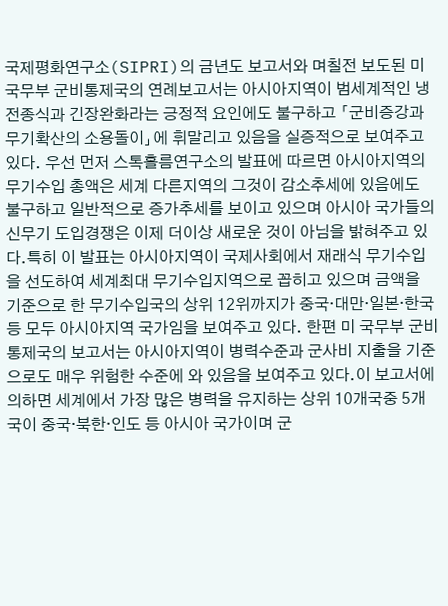국제평화연구소(SIPRI)의 금년도 보고서와 며칠전 보도된 미 국무부 군비통제국의 연례보고서는 아시아지역이 범세계적인 냉전종식과 긴장완화라는 긍정적 요인에도 불구하고 「군비증강과 무기확산의 소용돌이」에 휘말리고 있음을 실증적으로 보여주고 있다. 우선 먼저 스톡홀름연구소의 발표에 따르면 아시아지역의 무기수입 총액은 세계 다른지역의 그것이 감소추세에 있음에도 불구하고 일반적으로 증가추세를 보이고 있으며 아시아 국가들의 신무기 도입경쟁은 이제 더이상 새로운 것이 아님을 밝혀주고 있다.특히 이 발표는 아시아지역이 국제사회에서 재래식 무기수입을 선도하여 세계최대 무기수입지역으로 꼽히고 있으며 금액을 기준으로 한 무기수입국의 상위 12위까지가 중국·대만·일본·한국 등 모두 아시아지역 국가임을 보여주고 있다. 한편 미 국무부 군비통제국의 보고서는 아시아지역이 병력수준과 군사비 지출을 기준으로도 매우 위험한 수준에 와 있음을 보여주고 있다.이 보고서에 의하면 세계에서 가장 많은 병력을 유지하는 상위 10개국중 5개국이 중국·북한·인도 등 아시아 국가이며 군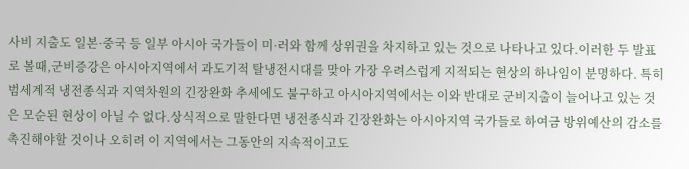사비 지출도 일본·중국 등 일부 아시아 국가들이 미·러와 함께 상위권을 차지하고 있는 것으로 나타나고 있다.이러한 두 발표로 볼때,군비증강은 아시아지역에서 과도기적 탈냉전시대를 맞아 가장 우려스럽게 지적되는 현상의 하나임이 분명하다. 특히 범세계적 냉전종식과 지역차원의 긴장완화 추세에도 불구하고 아시아지역에서는 이와 반대로 군비지출이 늘어나고 있는 것은 모순된 현상이 아닐 수 없다.상식적으로 말한다면 냉전종식과 긴장완화는 아시아지역 국가들로 하여금 방위예산의 감소를 촉진해야할 것이나 오히려 이 지역에서는 그동안의 지속적이고도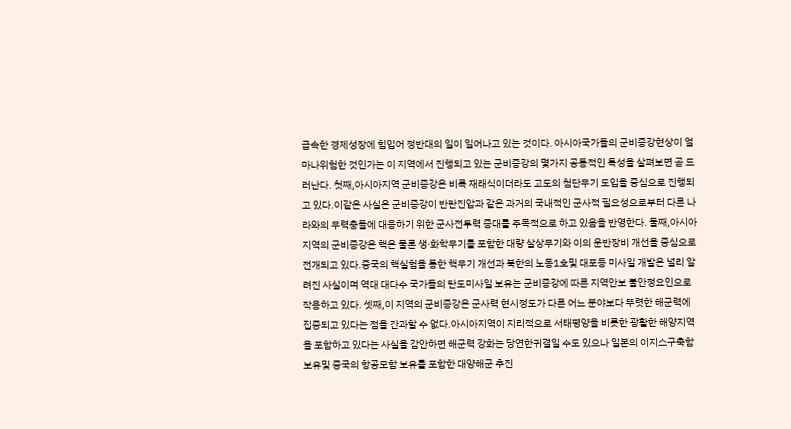급속한 경제성장에 힘입어 정반대의 일이 일어나고 있는 것이다. 아시아국가들의 군비증강현상이 얼마나위험한 것인가는 이 지역에서 진행되고 있는 군비증강의 몇가지 공통적인 특성을 살펴보면 곧 드러난다. 첫째,아시아지역 군비증강은 비록 재래식이더라도 고도의 첨단무기 도입을 중심으로 진행되고 있다.이같은 사실은 군비증강이 반란진압과 같은 과거의 국내적인 군사적 필요성으로부터 다른 나라와의 무력충돌에 대응하기 위한 군사전투력 증대를 주목적으로 하고 있음을 반영한다. 둘째,아시아지역의 군비증강은 핵은 물론 생·화학무기를 포함한 대량 살상무기와 이의 운반장비 개선을 중심으로 전개되고 있다.중국의 핵실험을 통한 핵무기 개선과 북한의 노동1호및 대포등 미사일 개발은 널리 알려진 사실이며 역대 대다수 국가들의 탄도미사일 보유는 군비증강에 따른 지역안보 불안정요인으로 작용하고 있다. 셋째,이 지역의 군비증강은 군사력 현시정도가 다른 어느 분야보다 뚜렷한 해군력에 집중되고 있다는 점을 간과할 수 없다.아시아지역이 지리적으로 서태평양을 비롯한 광활한 해양지역을 포함하고 있다는 사실을 감안하면 해군력 강화는 당연한귀결일 수도 있으나 일본의 이지스구축함 보유및 중국의 항공모함 보유를 포함한 대양해군 추진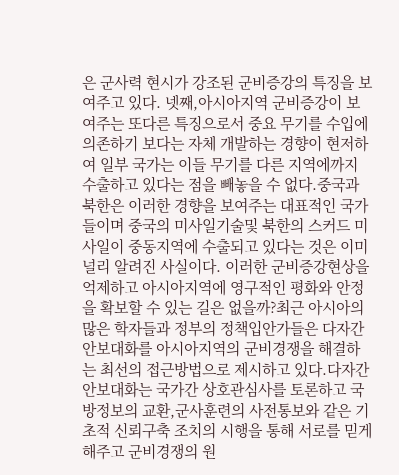은 군사력 현시가 강조된 군비증강의 특징을 보여주고 있다. 넷째,아시아지역 군비증강이 보여주는 또다른 특징으로서 중요 무기를 수입에 의존하기 보다는 자체 개발하는 경향이 현저하여 일부 국가는 이들 무기를 다른 지역에까지 수출하고 있다는 점을 빼놓을 수 없다.중국과 북한은 이러한 경향을 보여주는 대표적인 국가들이며 중국의 미사일기술및 북한의 스커드 미사일이 중동지역에 수출되고 있다는 것은 이미 널리 알려진 사실이다. 이러한 군비증강현상을 억제하고 아시아지역에 영구적인 평화와 안정을 확보할 수 있는 길은 없을까?최근 아시아의 많은 학자들과 정부의 정책입안가들은 다자간 안보대화를 아시아지역의 군비경쟁을 해결하는 최선의 접근방법으로 제시하고 있다.다자간 안보대화는 국가간 상호관심사를 토론하고 국방정보의 교환,군사훈련의 사전통보와 같은 기초적 신뢰구축 조치의 시행을 통해 서로를 믿게해주고 군비경쟁의 원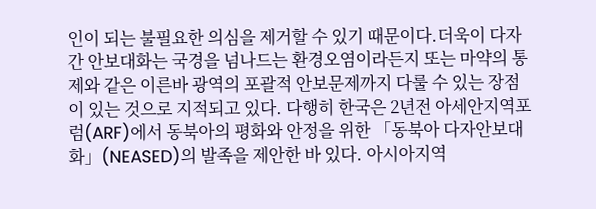인이 되는 불필요한 의심을 제거할 수 있기 때문이다.더욱이 다자간 안보대화는 국경을 넘나드는 환경오염이라든지 또는 마약의 통제와 같은 이른바 광역의 포괄적 안보문제까지 다룰 수 있는 장점이 있는 것으로 지적되고 있다. 다행히 한국은 2년전 아세안지역포럼(ARF)에서 동북아의 평화와 안정을 위한 「동북아 다자안보대화」(NEASED)의 발족을 제안한 바 있다. 아시아지역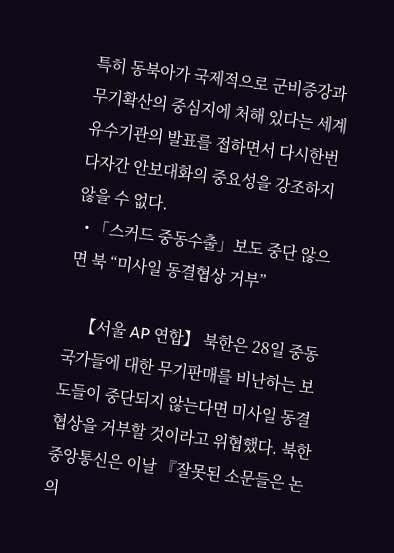특히 동북아가 국제적으로 군비증강과 무기확산의 중심지에 처해 있다는 세계유수기관의 발표를 접하면서 다시한번 다자간 안보대화의 중요성을 강조하지 않을 수 없다.
  • 「스커드 중동수출」보도 중단 않으면 북 “미사일 동결협상 거부”

    【서울 AP 연합】 북한은 28일 중동국가들에 대한 무기판매를 비난하는 보도들이 중단되지 않는다면 미사일 동결협상을 거부할 것이라고 위협했다. 북한 중앙통신은 이날 『잘못된 소문들은 논의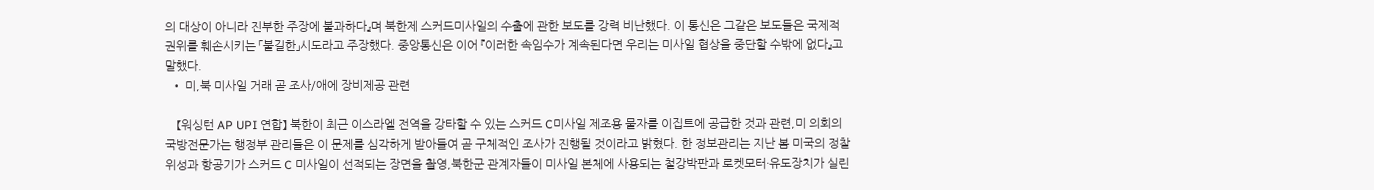의 대상이 아니라 진부한 주장에 불과하다』며 북한제 스커드미사일의 수출에 관한 보도를 강력 비난했다. 이 통신은 그같은 보도들은 국제적 권위를 훼손시키는 「불길한」시도라고 주장했다. 중앙통신은 이어 『이러한 속임수가 계속된다면 우리는 미사일 협상을 중단할 수밖에 없다』고 말했다.
  • 미,북 미사일 거래 곧 조사/애에 장비제공 관련

    【워싱턴 AP UPI 연합】 북한이 최근 이스라엘 전역을 강타할 수 있는 스커드 C미사일 제조용 물자를 이집트에 공급한 것과 관련,미 의회의 국방전문가는 행정부 관리들은 이 문제를 심각하게 받아들여 곧 구체적인 조사가 진행될 것이라고 밝혔다. 한 정보관리는 지난 봄 미국의 정찰위성과 항공기가 스커드 C 미사일이 선적되는 장면을 촬영,북한군 관계자들이 미사일 본체에 사용되는 철강박판과 로켓모터·유도장치가 실린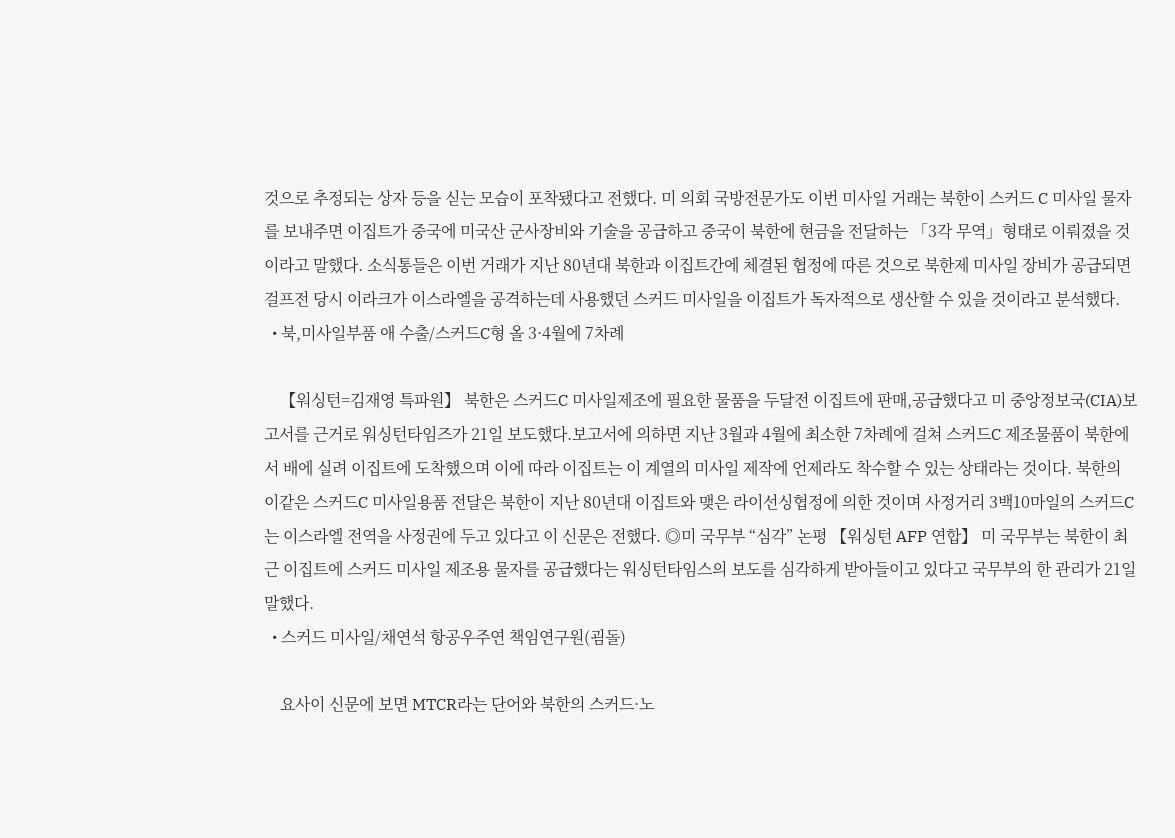것으로 추정되는 상자 등을 싣는 모습이 포착됐다고 전했다. 미 의회 국방전문가도 이번 미사일 거래는 북한이 스커드 C 미사일 물자를 보내주면 이집트가 중국에 미국산 군사장비와 기술을 공급하고 중국이 북한에 현금을 전달하는 「3각 무역」형태로 이뤄졌을 것이라고 말했다. 소식통들은 이번 거래가 지난 80년대 북한과 이집트간에 체결된 협정에 따른 것으로 북한제 미사일 장비가 공급되면 걸프전 당시 이라크가 이스라엘을 공격하는데 사용했던 스커드 미사일을 이집트가 독자적으로 생산할 수 있을 것이라고 분석했다.
  • 북,미사일부품 애 수출/스커드C형 올 3·4월에 7차례

    【워싱턴=김재영 특파원】 북한은 스커드C 미사일제조에 필요한 물품을 두달전 이집트에 판매,공급했다고 미 중앙정보국(CIA)보고서를 근거로 워싱턴타임즈가 21일 보도했다.보고서에 의하면 지난 3월과 4월에 최소한 7차례에 걸쳐 스커드C 제조물품이 북한에서 배에 실려 이집트에 도착했으며 이에 따라 이집트는 이 계열의 미사일 제작에 언제라도 착수할 수 있는 상태라는 것이다. 북한의 이같은 스커드C 미사일용품 전달은 북한이 지난 80년대 이집트와 맺은 라이선싱협정에 의한 것이며 사정거리 3백10마일의 스커드C는 이스라엘 전역을 사정권에 두고 있다고 이 신문은 전했다. ◎미 국무부 “심각” 논평 【워싱턴 AFP 연합】 미 국무부는 북한이 최근 이집트에 스커드 미사일 제조용 물자를 공급했다는 워싱턴타임스의 보도를 심각하게 받아들이고 있다고 국무부의 한 관리가 21일 말했다.
  • 스커드 미사일/채연석 항공우주연 책임연구원(굄돌)

    요사이 신문에 보면 MTCR라는 단어와 북한의 스커드·노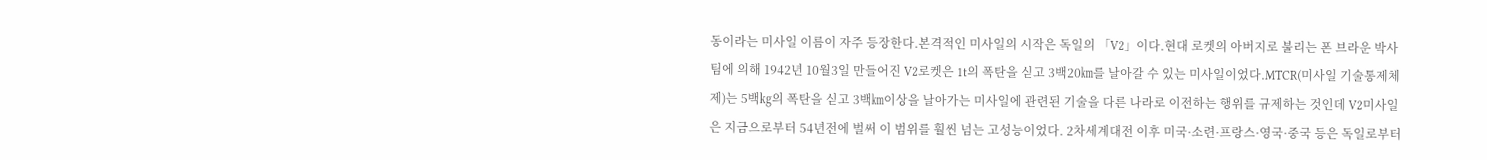동이라는 미사일 이름이 자주 등장한다.본격적인 미사일의 시작은 독일의 「V2」이다.현대 로켓의 아버지로 불리는 폰 브라운 박사팀에 의해 1942년 10월3일 만들어진 V2로켓은 1t의 폭탄을 싣고 3백20㎞를 날아갈 수 있는 미사일이었다.MTCR(미사일 기술통제체제)는 5백㎏의 폭탄을 싣고 3백㎞이상을 날아가는 미사일에 관련된 기술을 다른 나라로 이전하는 행위를 규제하는 것인데 V2미사일은 지금으로부터 54년전에 벌써 이 범위를 훨씬 넘는 고성능이었다. 2차세계대전 이후 미국·소련·프랑스·영국·중국 등은 독일로부터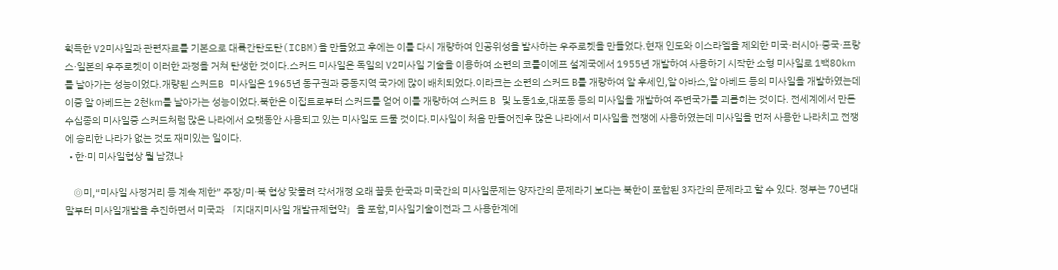획득한 V2미사일과 관련자료를 기본으로 대륙간탄도탄(ICBM)을 만들었고 후에는 이를 다시 개량하여 인공위성을 발사하는 우주로켓을 만들었다.현재 인도와 이스라엘을 제외한 미국·러시아·중국·프랑스·일본의 우주로켓이 이러한 과정을 거쳐 탄생한 것이다.스커드 미사일은 독일의 V2미사일 기술을 이용하여 소련의 코를이에프 설계국에서 1955년 개발하여 사용하기 시작한 소형 미사일로 1백80㎞를 날아가는 성능이었다.개량된 스커드B 미사일은 1965년 동구권과 중동지역 국가에 많이 배치되었다.이라크는 소련의 스커드 B를 개량하여 알 후세인,알 아바스,알 아베드 등의 미사일을 개발하였는데 이중 알 아베드는 2천㎞를 날아가는 성능이었다.북한은 이집트로부터 스커드를 얻어 이를 개량하여 스커드 B 및 노동1호,대포동 등의 미사일을 개발하여 주변국가를 괴롭히는 것이다. 전세계에서 만든 수십종의 미사일중 스커드처럼 많은 나라에서 오랫동안 사용되고 있는 미사일도 드물 것이다.미사일이 처음 만들어진후 많은 나라에서 미사일을 전쟁에 사용하였는데 미사일을 먼저 사용한 나라치고 전쟁에 승리한 나라가 없는 것도 재미있는 일이다.
  • 한·미 미사일협상 뭘 남겼나

    ◎미,“미사일 사정거리 등 계속 제한” 주장/미·북 협상 맞물려 각서개정 오래 끌듯 한국과 미국간의 미사일문제는 양자간의 문제라기 보다는 북한이 포함된 3자간의 문제라고 할 수 있다. 정부는 70년대말부터 미사일개발을 추진하면서 미국과 「지대지미사일 개발규제협약」을 포함,미사일기술이전과 그 사용한계에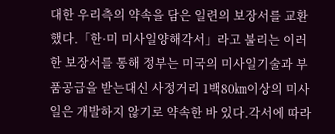대한 우리측의 약속을 담은 일련의 보장서를 교환했다.「한·미 미사일양해각서」라고 불리는 이러한 보장서를 통해 정부는 미국의 미사일기술과 부품공급을 받는대신 사정거리 1백80㎞이상의 미사일은 개발하지 않기로 약속한 바 있다.각서에 따라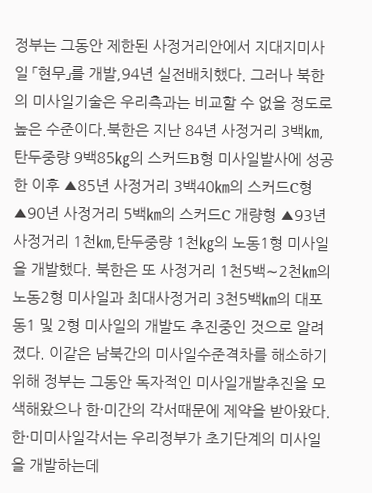정부는 그동안 제한된 사정거리안에서 지대지미사일 「현무」를 개발,94년 실전배치했다. 그러나 북한의 미사일기술은 우리측과는 비교할 수 없을 정도로 높은 수준이다.북한은 지난 84년 사정거리 3백㎞,탄두중량 9백85㎏의 스커드B형 미사일발사에 성공한 이후 ▲85년 사정거리 3백40㎞의 스커드C형 ▲90년 사정거리 5백㎞의 스커드C 개량형 ▲93년 사정거리 1천㎞,탄두중량 1천㎏의 노동1형 미사일을 개발했다. 북한은 또 사정거리 1천5백∼2천㎞의 노동2형 미사일과 최대사정거리 3천5백㎞의 대포동1 및 2형 미사일의 개발도 추진중인 것으로 알려졌다. 이같은 남북간의 미사일수준격차를 해소하기 위해 정부는 그동안 독자적인 미사일개발추진을 모색해왔으나 한·미간의 각서때문에 제약을 받아왔다.한·미미사일각서는 우리정부가 초기단계의 미사일을 개발하는데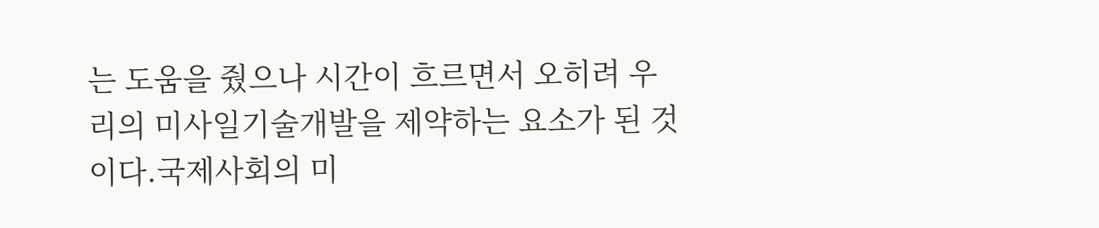는 도움을 줬으나 시간이 흐르면서 오히려 우리의 미사일기술개발을 제약하는 요소가 된 것이다.국제사회의 미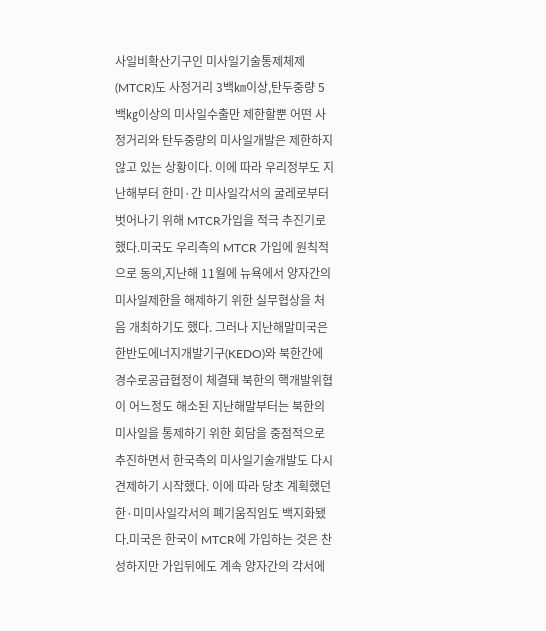사일비확산기구인 미사일기술통제체제(MTCR)도 사정거리 3백㎞이상,탄두중량 5백㎏이상의 미사일수출만 제한할뿐 어떤 사정거리와 탄두중량의 미사일개발은 제한하지 않고 있는 상황이다. 이에 따라 우리정부도 지난해부터 한미·간 미사일각서의 굴레로부터 벗어나기 위해 MTCR가입을 적극 추진기로 했다.미국도 우리측의 MTCR 가입에 원칙적으로 동의,지난해 11월에 뉴욕에서 양자간의 미사일제한을 해제하기 위한 실무협상을 처음 개최하기도 했다. 그러나 지난해말미국은 한반도에너지개발기구(KEDO)와 북한간에 경수로공급협정이 체결돼 북한의 핵개발위협이 어느정도 해소된 지난해말부터는 북한의 미사일을 통제하기 위한 회담을 중점적으로 추진하면서 한국측의 미사일기술개발도 다시 견제하기 시작했다. 이에 따라 당초 계획했던 한·미미사일각서의 폐기움직임도 백지화됐다.미국은 한국이 MTCR에 가입하는 것은 찬성하지만 가입뒤에도 계속 양자간의 각서에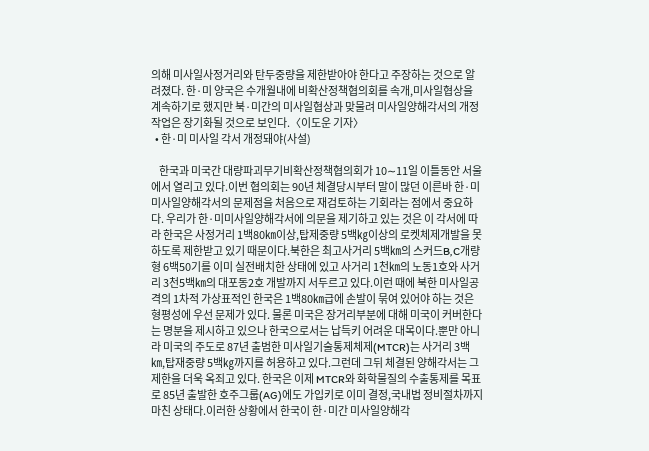의해 미사일사정거리와 탄두중량을 제한받아야 한다고 주장하는 것으로 알려졌다. 한·미 양국은 수개월내에 비확산정책협의회를 속개,미사일협상을 계속하기로 했지만 북·미간의 미사일협상과 맞물려 미사일양해각서의 개정작업은 장기화될 것으로 보인다.〈이도운 기자〉
  • 한·미 미사일 각서 개정돼야(사설)

    한국과 미국간 대량파괴무기비확산정책협의회가 10∼11일 이틀동안 서울에서 열리고 있다.이번 협의회는 90년 체결당시부터 말이 많던 이른바 한·미미사일양해각서의 문제점을 처음으로 재검토하는 기회라는 점에서 중요하다. 우리가 한·미미사일양해각서에 의문을 제기하고 있는 것은 이 각서에 따라 한국은 사정거리 1백80㎞이상,탑제중량 5백㎏이상의 로켓체제개발을 못하도록 제한받고 있기 때문이다.북한은 최고사거리 5백㎞의 스커드B,C개량형 6백50기를 이미 실전배치한 상태에 있고 사거리 1천㎞의 노동1호와 사거리 3천5백㎞의 대포동2호 개발까지 서두르고 있다.이런 때에 북한 미사일공격의 1차적 가상표적인 한국은 1백80㎞급에 손발이 묶여 있어야 하는 것은 형평성에 우선 문제가 있다. 물론 미국은 장거리부분에 대해 미국이 커버한다는 명분을 제시하고 있으나 한국으로서는 납득키 어려운 대목이다.뿐만 아니라 미국의 주도로 87년 출범한 미사일기술통제체제(MTCR)는 사거리 3백㎞,탑재중량 5백㎏까지를 허용하고 있다.그런데 그뒤 체결된 양해각서는 그 제한을 더욱 옥죄고 있다. 한국은 이제 MTCR와 화학물질의 수출통제를 목표로 85년 출발한 호주그룹(AG)에도 가입키로 이미 결정,국내법 정비절차까지 마친 상태다.이러한 상황에서 한국이 한·미간 미사일양해각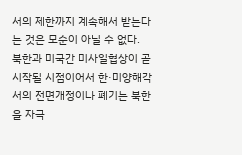서의 제한까지 계속해서 받는다는 것은 모순이 아닐 수 없다. 북한과 미국간 미사일협상이 곧 시작될 시점이어서 한·미양해각서의 전면개정이나 폐기는 북한을 자극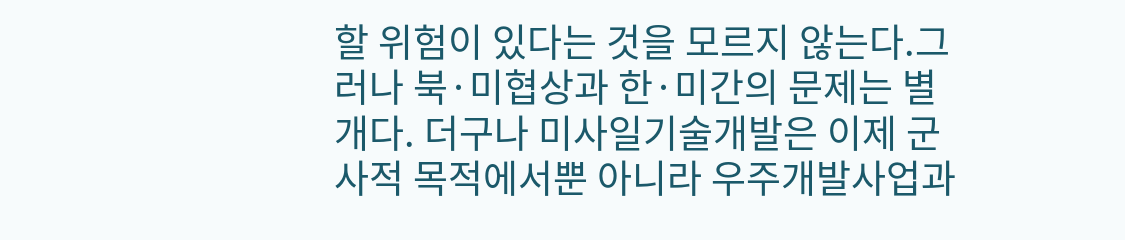할 위험이 있다는 것을 모르지 않는다.그러나 북·미협상과 한·미간의 문제는 별개다. 더구나 미사일기술개발은 이제 군사적 목적에서뿐 아니라 우주개발사업과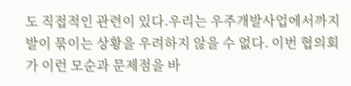도 직접적인 관련이 있다.우리는 우주개발사업에서까지 발이 묶이는 상황을 우려하지 않을 수 없다. 이번 협의회가 이런 모순과 문제점을 바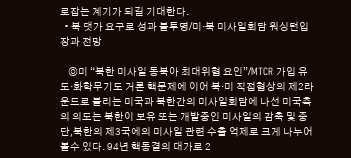로잡는 계기가 되길 기대한다.
  • 북 댓가 요구로 성과 불투명/미·북 미사일회담 워싱턴입장과 전망

    ◎미 “북한 미사일 동북아 최대위협 요인”/MTCR 가입 유도·화학무기도 거론 핵문제에 이어 북·미 직접협상의 제2라운드로 불리는 미국과 북한간의 미사일회담에 나선 미국측의 의도는 북한이 보유 또는 개발중인 미사일의 감축 및 중단,북한의 제3국에의 미사일 관련 수출 억제로 크게 나누어 볼수 있다. 94년 핵동결의 대가로 2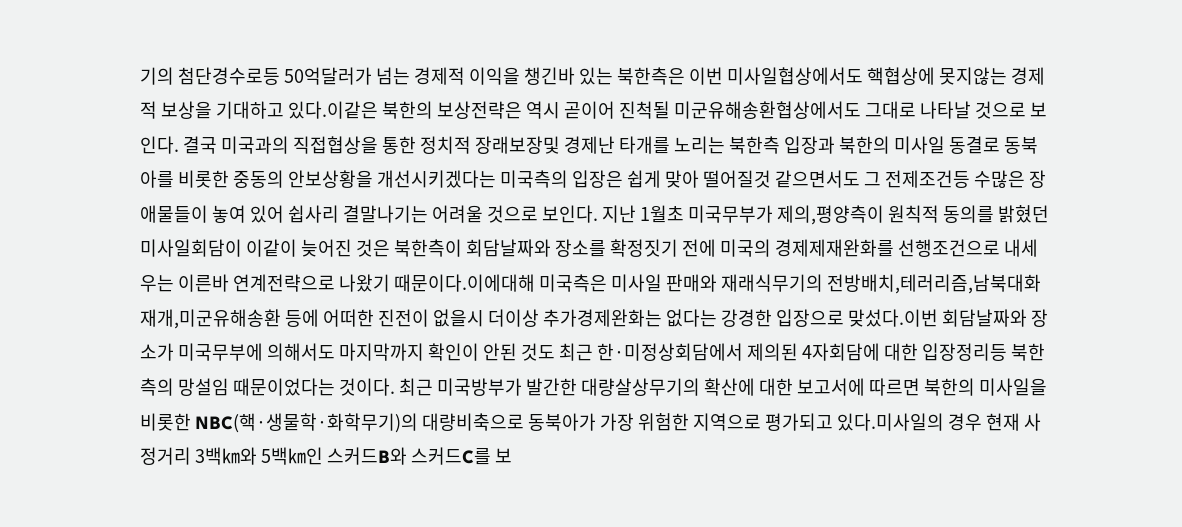기의 첨단경수로등 50억달러가 넘는 경제적 이익을 챙긴바 있는 북한측은 이번 미사일협상에서도 핵협상에 못지않는 경제적 보상을 기대하고 있다.이같은 북한의 보상전략은 역시 곧이어 진척될 미군유해송환협상에서도 그대로 나타날 것으로 보인다. 결국 미국과의 직접협상을 통한 정치적 장래보장및 경제난 타개를 노리는 북한측 입장과 북한의 미사일 동결로 동북아를 비롯한 중동의 안보상황을 개선시키겠다는 미국측의 입장은 쉽게 맞아 떨어질것 같으면서도 그 전제조건등 수많은 장애물들이 놓여 있어 쉽사리 결말나기는 어려울 것으로 보인다. 지난 1월초 미국무부가 제의,평양측이 원칙적 동의를 밝혔던 미사일회담이 이같이 늦어진 것은 북한측이 회담날짜와 장소를 확정짓기 전에 미국의 경제제재완화를 선행조건으로 내세우는 이른바 연계전략으로 나왔기 때문이다.이에대해 미국측은 미사일 판매와 재래식무기의 전방배치,테러리즘,남북대화재개,미군유해송환 등에 어떠한 진전이 없을시 더이상 추가경제완화는 없다는 강경한 입장으로 맞섰다.이번 회담날짜와 장소가 미국무부에 의해서도 마지막까지 확인이 안된 것도 최근 한·미정상회담에서 제의된 4자회담에 대한 입장정리등 북한측의 망설임 때문이었다는 것이다. 최근 미국방부가 발간한 대량살상무기의 확산에 대한 보고서에 따르면 북한의 미사일을 비롯한 NBC(핵·생물학·화학무기)의 대량비축으로 동북아가 가장 위험한 지역으로 평가되고 있다.미사일의 경우 현재 사정거리 3백㎞와 5백㎞인 스커드B와 스커드C를 보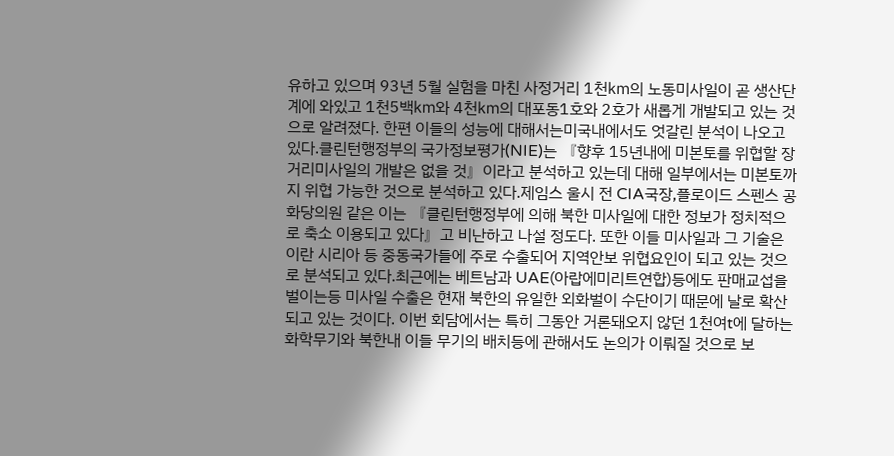유하고 있으며 93년 5월 실험을 마친 사정거리 1천㎞의 노동미사일이 곧 생산단계에 와있고 1천5백㎞와 4천㎞의 대포동1호와 2호가 새롭게 개발되고 있는 것으로 알려졌다. 한편 이들의 성능에 대해서는미국내에서도 엇갈린 분석이 나오고 있다.클린턴행정부의 국가정보평가(NIE)는 『향후 15년내에 미본토를 위협할 장거리미사일의 개발은 없을 것』이라고 분석하고 있는데 대해 일부에서는 미본토까지 위협 가능한 것으로 분석하고 있다.제임스 울시 전 CIA국장,플로이드 스펜스 공화당의원 같은 이는 『클린턴행정부에 의해 북한 미사일에 대한 정보가 정치적으로 축소 이용되고 있다』고 비난하고 나설 정도다. 또한 이들 미사일과 그 기술은 이란 시리아 등 중동국가들에 주로 수출되어 지역안보 위협요인이 되고 있는 것으로 분석되고 있다.최근에는 베트남과 UAE(아랍에미리트연합)등에도 판매교섭을 벌이는등 미사일 수출은 현재 북한의 유일한 외화벌이 수단이기 때문에 날로 확산되고 있는 것이다. 이번 회담에서는 특히 그동안 거론돼오지 않던 1천여t에 달하는 화학무기와 북한내 이들 무기의 배치등에 관해서도 논의가 이뤄질 것으로 보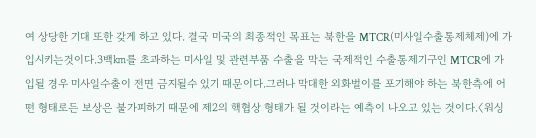여 상당한 기대 또한 갖게 하고 있다. 결국 미국의 최종적인 목표는 북한을 MTCR(미사일수출통제체제)에 가입시키는것이다.3백㎞를 초과하는 미사일 및 관련부품 수출을 막는 국제적인 수출통제기구인 MTCR에 가입될 경우 미사일수출이 전면 금지될수 있기 때문이다.그러나 막대한 외화벌이를 포기해야 하는 북한측에 어떤 형태로든 보상은 불가피하기 때문에 제2의 핵협상 형태가 될 것이라는 예측이 나오고 있는 것이다.〈워싱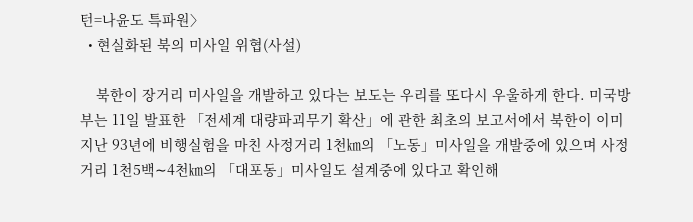턴=나윤도 특파원〉
  • 현실화된 북의 미사일 위협(사설)

    북한이 장거리 미사일을 개발하고 있다는 보도는 우리를 또다시 우울하게 한다. 미국방부는 11일 발표한 「전세계 대량파괴무기 확산」에 관한 최초의 보고서에서 북한이 이미 지난 93년에 비행실험을 마친 사정거리 1천㎞의 「노동」미사일을 개발중에 있으며 사정거리 1천5백∼4천㎞의 「대포동」미사일도 설계중에 있다고 확인해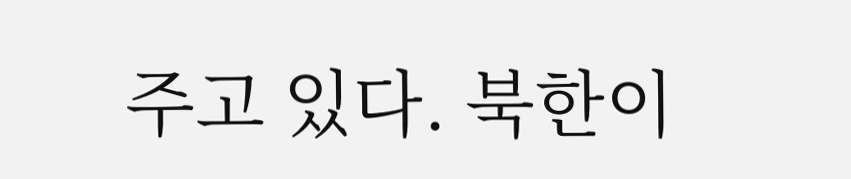주고 있다. 북한이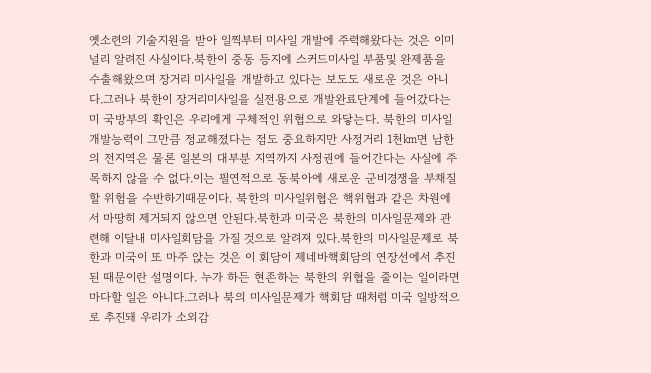옛소련의 기술지원을 받아 일찍부터 미사일 개발에 주력해왔다는 것은 이미 널리 알려진 사실이다.북한이 중동 등지에 스커드미사일 부품및 완제품을 수출해왔으며 장거리 미사일을 개발하고 있다는 보도도 새로운 것은 아니다.그러나 북한이 장거리미사일을 실전용으로 개발완료단계에 들어갔다는 미 국방부의 확인은 우리에게 구체적인 위협으로 와닿는다. 북한의 미사일 개발능력이 그만큼 정교해졌다는 점도 중요하지만 사정거리 1천㎞면 남한의 전지역은 물론 일본의 대부분 지역까지 사정권에 들어간다는 사실에 주목하지 않을 수 없다.이는 필연적으로 동북아에 새로운 군비경쟁을 부채질할 위험을 수반하기때문이다. 북한의 미사일위협은 핵위협과 같은 차원에서 마땅히 제거되지 않으면 안된다.북한과 미국은 북한의 미사일문제와 관련해 이달내 미사일회담을 가질 것으로 알려져 있다.북한의 미사일문제로 북한과 미국이 또 마주 앉는 것은 이 회담이 제네바핵회담의 연장선에서 추진된 때문이란 설명이다. 누가 하든 현존하는 북한의 위협을 줄이는 일이라면 마다할 일은 아니다.그러나 북의 미사일문제가 핵회담 때처럼 미국 일방적으로 추진돼 우리가 소외감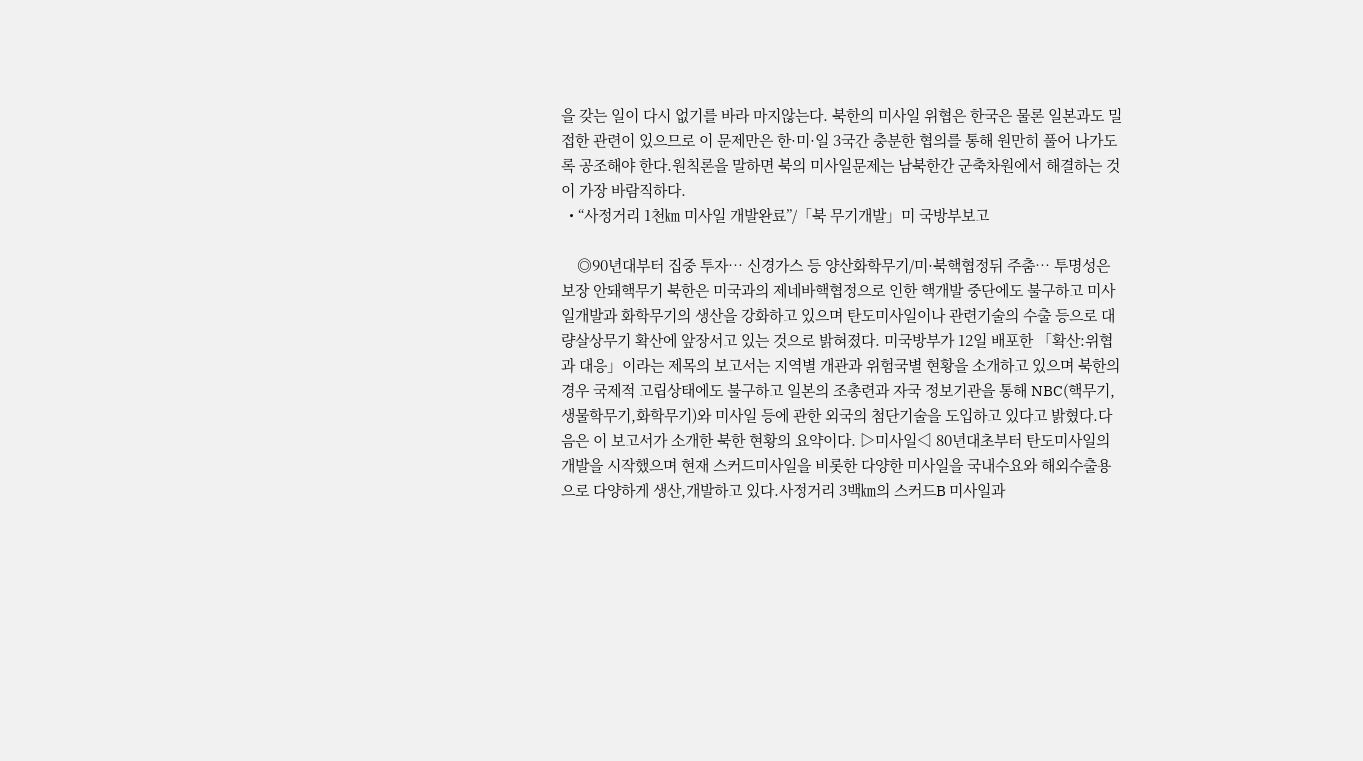을 갖는 일이 다시 없기를 바라 마지않는다. 북한의 미사일 위협은 한국은 물론 일본과도 밀접한 관련이 있으므로 이 문제만은 한·미·일 3국간 충분한 협의를 통해 원만히 풀어 나가도록 공조해야 한다.원칙론을 말하면 북의 미사일문제는 남북한간 군축차원에서 해결하는 것이 가장 바람직하다.
  • “사정거리 1천㎞ 미사일 개발완료”/「북 무기개발」미 국방부보고

    ◎90년대부터 집중 투자… 신경가스 등 양산화학무기/미·북핵협정뒤 주춤… 투명성은 보장 안돼핵무기 북한은 미국과의 제네바핵협정으로 인한 핵개발 중단에도 불구하고 미사일개발과 화학무기의 생산을 강화하고 있으며 탄도미사일이나 관련기술의 수출 등으로 대량살상무기 확산에 앞장서고 있는 것으로 밝혀졌다. 미국방부가 12일 배포한 「확산:위협과 대응」이라는 제목의 보고서는 지역별 개관과 위험국별 현황을 소개하고 있으며 북한의 경우 국제적 고립상태에도 불구하고 일본의 조총련과 자국 정보기관을 통해 NBC(핵무기,생물학무기,화학무기)와 미사일 등에 관한 외국의 첨단기술을 도입하고 있다고 밝혔다.다음은 이 보고서가 소개한 북한 현황의 요약이다. ▷미사일◁ 80년대초부터 탄도미사일의 개발을 시작했으며 현재 스커드미사일을 비롯한 다양한 미사일을 국내수요와 해외수출용으로 다양하게 생산,개발하고 있다.사정거리 3백㎞의 스커드B 미사일과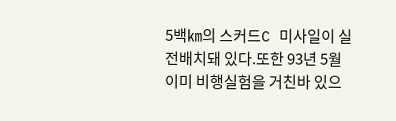5백㎞의 스커드C 미사일이 실전배치돼 있다.또한 93년 5월 이미 비행실험을 거친바 있으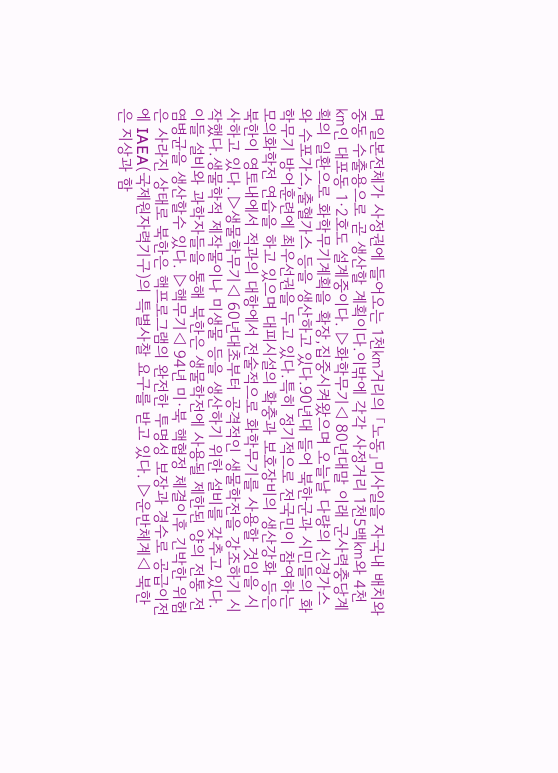며 일본전체가 사정권에 들어오는 1천㎞거리의 「노동」미사일을 자국내 배치와 중동 수출용으로 곧 생산할 계획이다.이밖에 각각 사정거리 1천5백㎞와 4천㎞인 대포동 1·2호도 설계중이다. ▷화학무기◁ 80년대말 이래 군사력충당계획의 일환으로 화학무기계획을 확장,집중시켜왔으며 오늘날 다량의 신경가스와 수포가스,출혈가스 등을 생산하고 있다.90년대 들어 북한군과 시민들의 화학무기 방어훈련에 최우선권을 두고 있다.특히 정기적으로 전국민이 참여하는 모의화학전 연습을 하고 있으며 대피시설의 확충과 보호장비의 생산강화 등은 북한이 영토내에서 적과의 대항에서 전술적으로 화학무기를 사용할 것임을 시사하고 있다. ▷생물학무기◁ 60년대초부터 공격적인 생물학전을 강조하기 시작했다.생물학적 제작물이나 미생물 등을 생산하기 위한 설비를 갖추고 있다.이들 설비와 과학자들을 통해 북한은 생물학전에 사용될 제한된 양의 전통 전염병균을 생산할수 있다. ▷핵무기◁ 94년 미·북 핵협정 체결이후 긴박한 위험은 사라진 상태로 북한은 핵프로그램의 완전한 투명성 보장과 경수로 공급이전에 IAEA(국제원자력기구)의 특별사찰 요구를 받고 있다. ▷운반체계◁ 북한은 지상과 함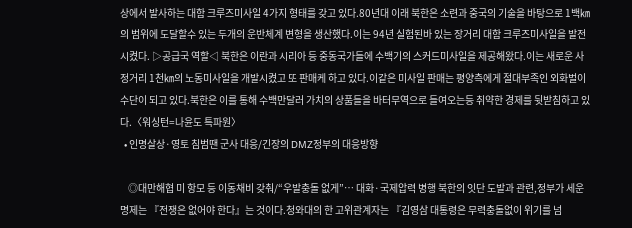상에서 발사하는 대함 크루즈미사일 4가지 형태를 갖고 있다.80년대 이래 북한은 소련과 중국의 기술을 바탕으로 1백㎞의 범위에 도달할수 있는 두개의 운반체계 변형을 생산했다.이는 94년 실험된바 있는 장거리 대함 크루즈미사일을 발전시켰다. ▷공급국 역할◁ 북한은 이란과 시리아 등 중동국가들에 수백기의 스커드미사일을 제공해왔다.이는 새로운 사정거리 1천㎞의 노동미사일을 개발시켰고 또 판매케 하고 있다.이같은 미사일 판매는 평양측에게 절대부족인 외화벌이 수단이 되고 있다.북한은 이를 통해 수백만달러 가치의 상품들을 바터무역으로 들여오는등 취약한 경제를 뒷받침하고 있다.〈워싱턴=나윤도 특파원〉
  • 인명살상·영토 침범땐 군사 대응/긴장의 DMZ정부의 대응방향

    ◎대만해협 미 항모 등 이동채비 갖춰/“우발충돌 없게”… 대화·국제압력 병행 북한의 잇단 도발과 관련,정부가 세운 명제는 『전쟁은 없어야 한다』는 것이다.청와대의 한 고위관계자는 『김영삼 대통령은 무력충돌없이 위기를 넘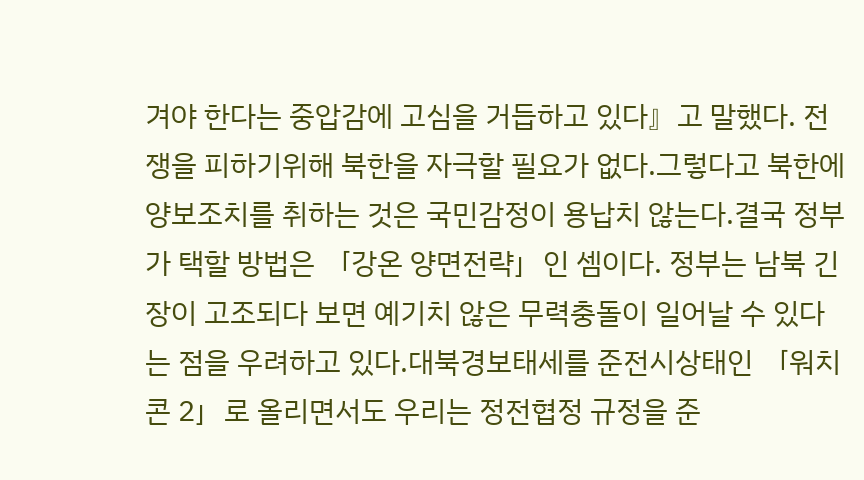겨야 한다는 중압감에 고심을 거듭하고 있다』고 말했다. 전쟁을 피하기위해 북한을 자극할 필요가 없다.그렇다고 북한에 양보조치를 취하는 것은 국민감정이 용납치 않는다.결국 정부가 택할 방법은 「강온 양면전략」인 셈이다. 정부는 남북 긴장이 고조되다 보면 예기치 않은 무력충돌이 일어날 수 있다는 점을 우려하고 있다.대북경보태세를 준전시상태인 「워치콘 2」로 올리면서도 우리는 정전협정 규정을 준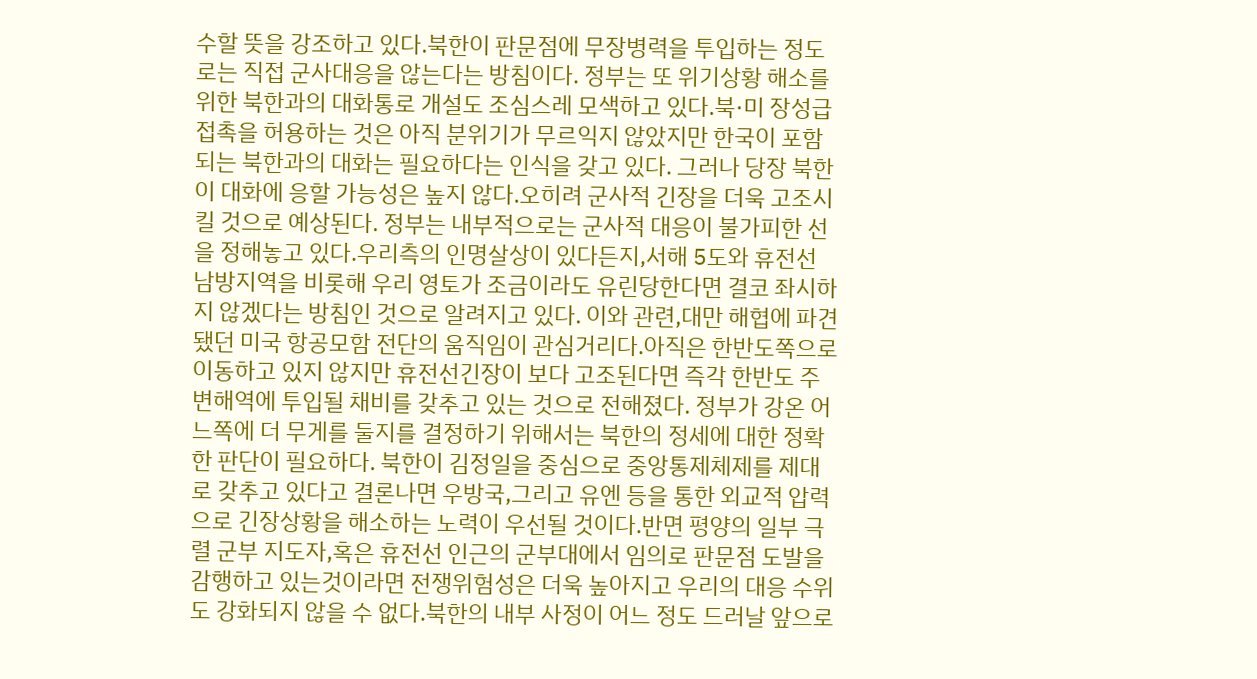수할 뜻을 강조하고 있다.북한이 판문점에 무장병력을 투입하는 정도로는 직접 군사대응을 않는다는 방침이다. 정부는 또 위기상황 해소를 위한 북한과의 대화통로 개설도 조심스레 모색하고 있다.북·미 장성급 접촉을 허용하는 것은 아직 분위기가 무르익지 않았지만 한국이 포함되는 북한과의 대화는 필요하다는 인식을 갖고 있다. 그러나 당장 북한이 대화에 응할 가능성은 높지 않다.오히려 군사적 긴장을 더욱 고조시킬 것으로 예상된다. 정부는 내부적으로는 군사적 대응이 불가피한 선을 정해놓고 있다.우리측의 인명살상이 있다든지,서해 5도와 휴전선 남방지역을 비롯해 우리 영토가 조금이라도 유린당한다면 결코 좌시하지 않겠다는 방침인 것으로 알려지고 있다. 이와 관련,대만 해협에 파견됐던 미국 항공모함 전단의 움직임이 관심거리다.아직은 한반도쪽으로 이동하고 있지 않지만 휴전선긴장이 보다 고조된다면 즉각 한반도 주변해역에 투입될 채비를 갖추고 있는 것으로 전해졌다. 정부가 강온 어느쪽에 더 무게를 둘지를 결정하기 위해서는 북한의 정세에 대한 정확한 판단이 필요하다. 북한이 김정일을 중심으로 중앙통제체제를 제대로 갖추고 있다고 결론나면 우방국,그리고 유엔 등을 통한 외교적 압력으로 긴장상황을 해소하는 노력이 우선될 것이다.반면 평양의 일부 극렬 군부 지도자,혹은 휴전선 인근의 군부대에서 임의로 판문점 도발을 감행하고 있는것이라면 전쟁위험성은 더욱 높아지고 우리의 대응 수위도 강화되지 않을 수 없다.북한의 내부 사정이 어느 정도 드러날 앞으로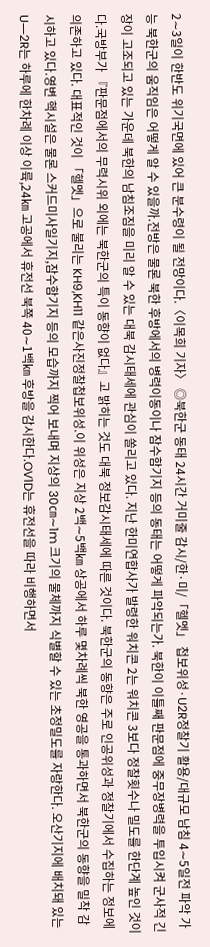2∼3일이 한반도 위기국면에 있어 큰 분수령이 될 전망이다.〈이목희 기자〉 ◎북한군 동태 24시간 거미줄 감시/한·미/「헬멧」 첩보위성·U2R정찰기 활용/대규모 남침 4∼5일전 파악 가능 북한군의 움직임은 어떻게 알 수 있을까.전방은 물론 북한 후방에서의 병력이동이나 잠수함기지 등의 동태는 어떻게 파악되는가. 북한이 이틀째 판문점에 중무장병력을 투입시켜 군사적 긴장이 고조되고 있는 가운데 북한의 남침조짐을 미리 알 수 있는 대북 감시태세에 관심이 쏠리고 있다. 지난 한미연합사가 발령한 워치콘 2는 워치콘 3보다 정찰횟수나 밀도를 한단계 높인 것이다.국방부가 『판문점에서의 무력시위 외에는 북한군의 특이 동향이 없다』고 밝히는 것도 대북 정보감시태세에 따른 것이다. 북한군의 동향은 주로 인공위성과 정찰기에서 수집하는 정보에 의존하고 있다. 대표적인 것이 「헬멧」으로 불리는 KH9,KH11 같은사진정찰첩보위성.이 위성은 지상 2백∼5백㎞ 상공에서 하루 몇차례씩 북한 영공을 통과하면서 북한군의 동향을 밀착 감시하고 있다.영변 핵시설은 물론 스커드미사일기지,잠수함기지 등의 모습까지 찍어 보내며 지상의 30㎝∼1m 크기의 물체까지 식별할 수 있는 초정밀도를 자랑한다. 오산기지에 배치돼 있는 U―2R는 하루에 한차례 이상 이륙,24㎞ 고공에서 휴전선 북쪽 40∼1백㎞ 후방을 감시한다.OV1D는 휴전선을 따라 비행하면서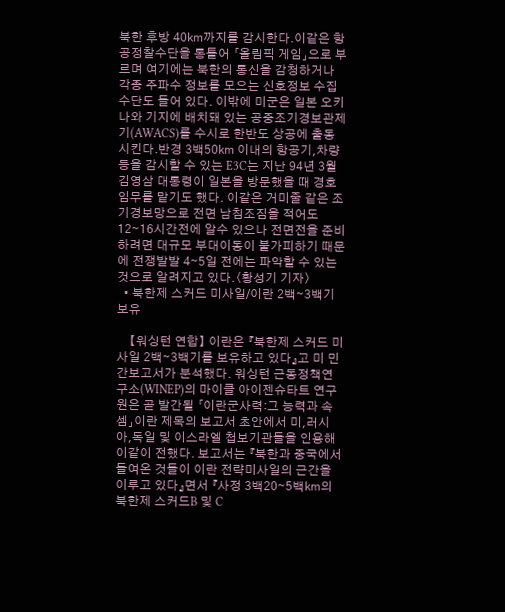북한 후방 40㎞까지를 감시한다.이같은 항공정찰수단을 통틀어 「올림픽 게임」으로 부르며 여기에는 북한의 통신을 감청하거나 각종 주파수 정보를 모으는 신호정보 수집수단도 들어 있다. 이밖에 미군은 일본 오키나와 기지에 배치돼 있는 공중조기경보관제기(AWACS)를 수시로 한반도 상공에 출동시킨다.반경 3백50㎞ 이내의 항공기,차량 등을 감시할 수 있는 E3C는 지난 94년 3월 김영삼 대통령이 일본을 방문했을 때 경호임무를 맡기도 했다. 이같은 거미줄 같은 조기경보망으로 전면 남침조짐을 적어도 12∼16시간전에 알수 있으나 전면전을 준비하려면 대규모 부대이동이 불가피하기 때문에 전쟁발발 4∼5일 전에는 파악할 수 있는 것으로 알려지고 있다.〈황성기 기자〉
  • 북한제 스커드 미사일/이란 2백∼3백기 보유

    【워싱턴 연합】 이란은 『북한제 스커드 미사일 2백∼3백기를 보유하고 있다』고 미 민간보고서가 분석했다. 워싱턴 근동정책연구소(WINEP)의 마이클 아이젠슈타트 연구원은 곧 발간될 「이란군사력:그 능력과 속셈」이란 제목의 보고서 초안에서 미,러시아,독일 및 이스라엘 첩보기관들을 인용해 이같이 전했다. 보고서는 『북한과 중국에서 들여온 것들이 이란 전략미사일의 근간을 이루고 있다』면서 『사정 3백20∼5백㎞의 북한제 스커드B 및 C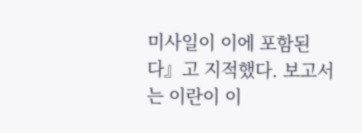미사일이 이에 포함된다』고 지적했다. 보고서는 이란이 이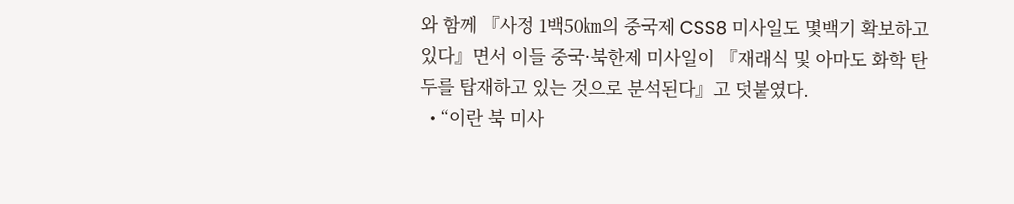와 함께 『사정 1백50㎞의 중국제 CSS8 미사일도 몇백기 확보하고 있다』면서 이들 중국·북한제 미사일이 『재래식 및 아마도 화학 탄두를 탑재하고 있는 것으로 분석된다』고 덧붙였다.
  • “이란 북 미사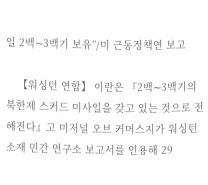일 2백∼3백기 보유”/미 근동정책연 보고

    【워싱턴 연합】 이란은 『2백∼3백기의 북한제 스커드 미사일을 갖고 있는 것으로 전해진다』고 미저널 오브 커머스지가 워싱턴 소재 민간 연구소 보고서를 인용해 29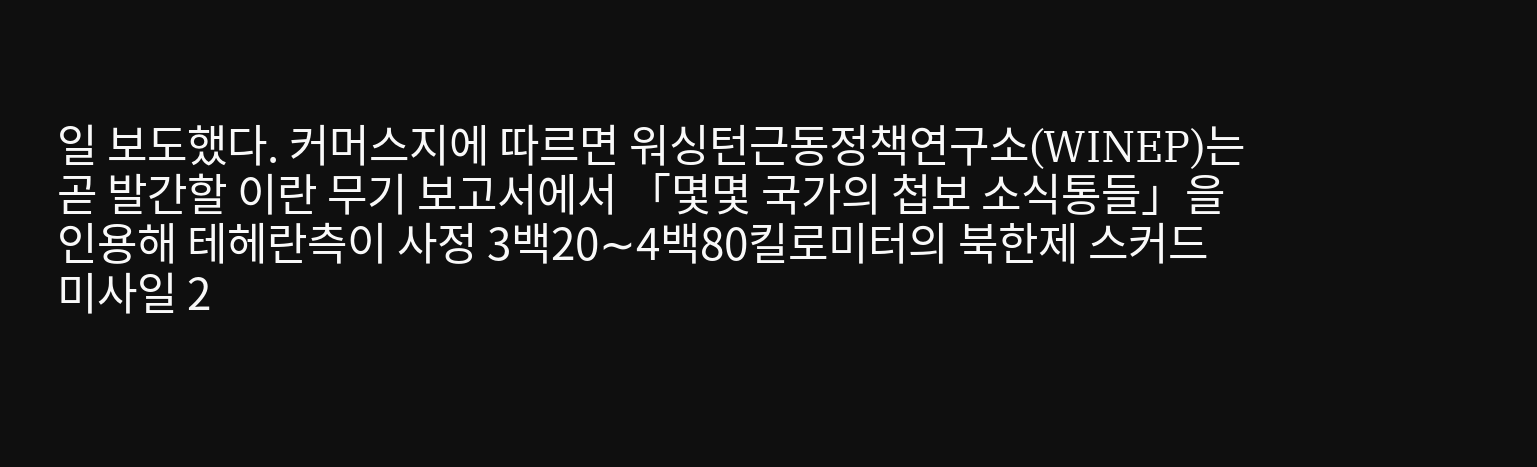일 보도했다. 커머스지에 따르면 워싱턴근동정책연구소(WINEP)는 곧 발간할 이란 무기 보고서에서 「몇몇 국가의 첩보 소식통들」을 인용해 테헤란측이 사정 3백20∼4백80킬로미터의 북한제 스커드 미사일 2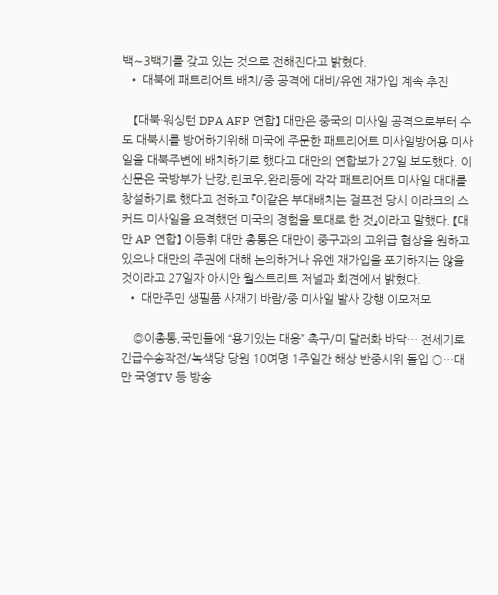백∼3백기를 갖고 있는 것으로 전해진다고 밝혔다.
  • 대북에 패트리어트 배치/중 공격에 대비/유엔 재가입 계속 추진

    【대북·워싱턴 DPA AFP 연합】 대만은 중국의 미사일 공격으로부터 수도 대북시를 방어하기위해 미국에 주문한 패트리어트 미사일방어용 미사일을 대북주변에 배치하기로 했다고 대만의 연합보가 27일 보도했다. 이 신문은 국방부가 난캉,린코우,완리등에 각각 패트리어트 미사일 대대를 창설하기로 했다고 전하고 『이같은 부대배치는 걸프전 당시 이라크의 스커드 미사일을 요격했던 미국의 경험을 토대로 한 것』이라고 말했다. 【대만 AP 연합】 이등휘 대만 총통은 대만이 중구과의 고위급 협상을 원하고 있으나 대만의 주권에 대해 논의하거나 유엔 재가입을 포기하지는 않을 것이라고 27일자 아시안 월스트리트 저널과 회견에서 밝혔다.
  • 대만주민 생필품 사재기 바람/중 미사일 발사 강행 이모저모

    ◎이총통,국민들에 “용기있는 대응” 촉구/미 달러화 바닥… 전세기로 긴급수송작전/녹색당 당원 10여명 1주일간 해상 반중시위 돌입 ○…대만 국영TV 등 방송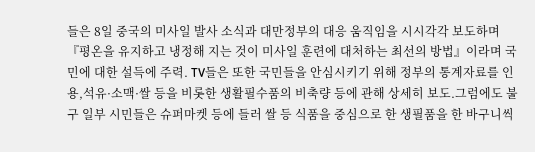들은 8일 중국의 미사일 발사 소식과 대만정부의 대응 움직임을 시시각각 보도하며 『평온을 유지하고 냉정해 지는 것이 미사일 훈련에 대처하는 최선의 방법』이라며 국민에 대한 설득에 주력. TV들은 또한 국민들을 안심시키기 위해 정부의 통계자료를 인용,석유·소맥·쌀 등을 비롯한 생활필수품의 비축량 등에 관해 상세히 보도.그럼에도 불구 일부 시민들은 슈퍼마켓 등에 들러 쌀 등 식품을 중심으로 한 생필품을 한 바구니씩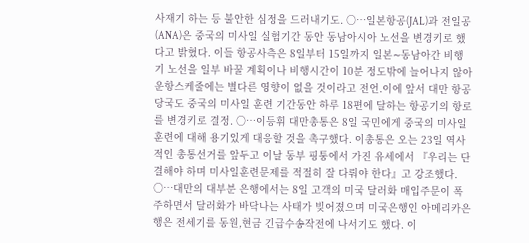사재기 하는 등 불안한 심정을 드러내기도. ○…일본항공(JAL)과 전일공(ANA)은 중국의 미사일 실험기간 동안 동남아시아 노선을 변경키로 했다고 밝혔다. 이들 항공사측은 8일부터 15일까지 일본∼동남아간 비행기 노선을 일부 바꿀 계획이나 비행시간이 10분 정도밖에 늘어나지 않아 운항스케줄에는 별다른 영향이 없을 것이라고 전언.이에 앞서 대만 항공당국도 중국의 미사일 훈련 기간동안 하루 18편에 달하는 항공기의 항로를 변경키로 결정. ○…이등휘 대만총통은 8일 국민에게 중국의 미사일훈련에 대해 용기있게 대응할 것을 촉구했다. 이총통은 오는 23일 역사적인 총통선거를 앞두고 이날 동부 핑퉁에서 가진 유세에서 『우리는 단결해야 하며 미사일훈련문제를 적절히 잘 다뤄야 한다』고 강조했다. ○…대만의 대부분 은행에서는 8일 고객의 미국 달러화 매입주문이 폭주하면서 달러화가 바닥나는 사태가 빚어졌으며 미국은행인 아메리카은행은 전세기를 동원,현금 긴급수송작전에 나서기도 했다. 이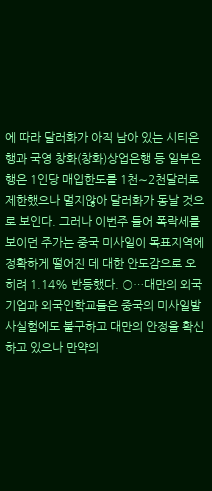에 따라 달러화가 아직 남아 있는 시티은행과 국영 창화(창화)상업은행 등 일부은행은 1인당 매입한도를 1천∼2천달러로 제한했으나 멀지않아 달러화가 동날 것으로 보인다. 그러나 이번주 들어 폭락세를 보이던 주가는 중국 미사일이 목표지역에 정확하게 떨어진 데 대한 안도감으로 오히려 1.14% 반등했다. ○…대만의 외국기업과 외국인학교들은 중국의 미사일발사실험에도 불구하고 대만의 안정을 확신하고 있으나 만약의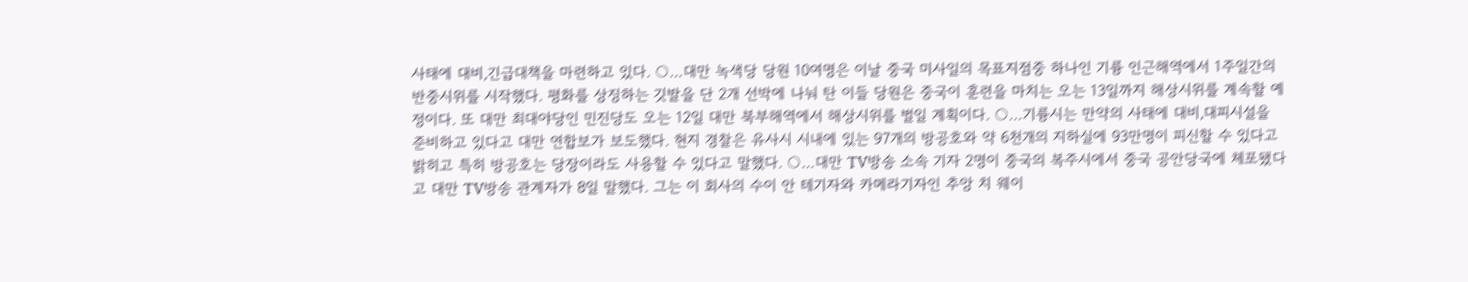사태에 대비,긴급대책을 마련하고 있다. ○…대만 녹색당 당원 10여명은 이날 중국 미사일의 목표지점중 하나인 기륭 인근해역에서 1주일간의 반중시위를 시작했다. 평화를 상징하는 깃발을 단 2개 선박에 나눠 탄 이들 당원은 중국이 훈련을 마치는 오는 13일까지 해상시위를 계속할 예정이다. 또 대만 최대야당인 민진당도 오는 12일 대만 북부해역에서 해상시위를 벌일 계획이다. ○…기륭시는 만약의 사태에 대비,대피시설을 준비하고 있다고 대만 연합보가 보도했다. 현지 경찰은 유사시 시내에 있는 97개의 방공호와 약 6천개의 지하실에 93만명이 피신할 수 있다고 밝히고 특히 방공호는 당장이라도 사용할 수 있다고 말했다. ○…대만 TV방송 소속 기자 2명이 중국의 복주시에서 중국 공안당국에 체포됐다고 대만 TV방송 관계자가 8일 말했다. 그는 이 회사의 수이 안 테기자와 카메라기자인 추앙 치 웨이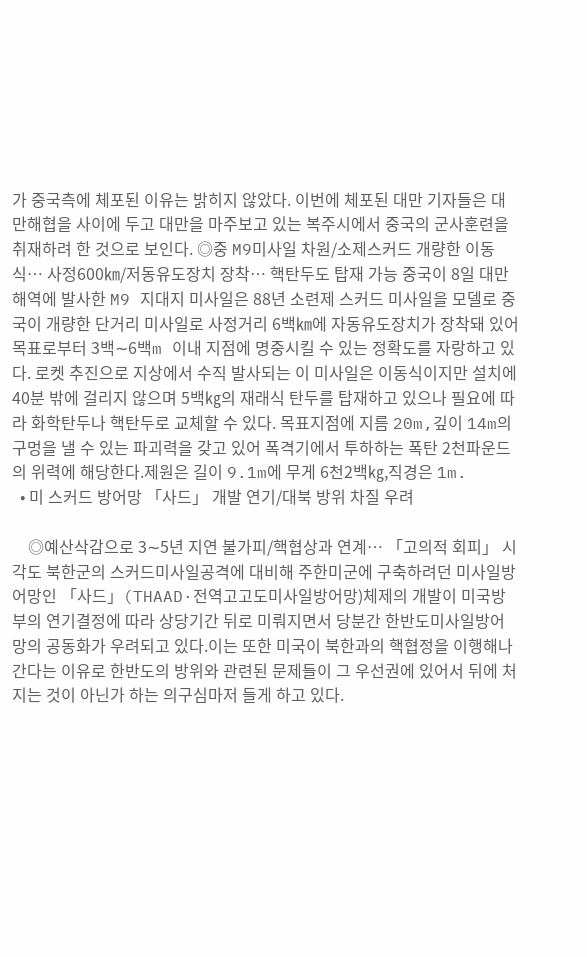가 중국측에 체포된 이유는 밝히지 않았다. 이번에 체포된 대만 기자들은 대만해협을 사이에 두고 대만을 마주보고 있는 복주시에서 중국의 군사훈련을 취재하려 한 것으로 보인다. ◎중 M9미사일 차원/소제스커드 개량한 이동식… 사정600㎞/저동유도장치 장착… 핵탄두도 탑재 가능 중국이 8일 대만해역에 발사한 M9 지대지 미사일은 88년 소련제 스커드 미사일을 모델로 중국이 개량한 단거리 미사일로 사정거리 6백㎞에 자동유도장치가 장착돼 있어 목표로부터 3백∼6백m 이내 지점에 명중시킬 수 있는 정확도를 자랑하고 있다. 로켓 추진으로 지상에서 수직 발사되는 이 미사일은 이동식이지만 설치에 40분 밖에 걸리지 않으며 5백㎏의 재래식 탄두를 탑재하고 있으나 필요에 따라 화학탄두나 핵탄두로 교체할 수 있다. 목표지점에 지름 20m,깊이 14m의 구멍을 낼 수 있는 파괴력을 갖고 있어 폭격기에서 투하하는 폭탄 2천파운드의 위력에 해당한다.제원은 길이 9.1m에 무게 6천2백㎏,직경은 1m.
  • 미 스커드 방어망 「사드」 개발 연기/대북 방위 차질 우려

    ◎예산삭감으로 3∼5년 지연 불가피/핵협상과 연계… 「고의적 회피」 시각도 북한군의 스커드미사일공격에 대비해 주한미군에 구축하려던 미사일방어망인 「사드」(THAAD·전역고고도미사일방어망)체제의 개발이 미국방부의 연기결정에 따라 상당기간 뒤로 미뤄지면서 당분간 한반도미사일방어망의 공동화가 우려되고 있다.이는 또한 미국이 북한과의 핵협정을 이행해나간다는 이유로 한반도의 방위와 관련된 문제들이 그 우선권에 있어서 뒤에 처지는 것이 아닌가 하는 의구심마저 들게 하고 있다.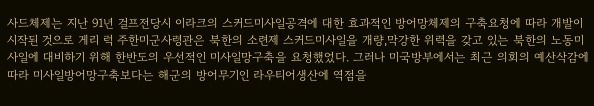사드체제는 지난 91년 걸프전당시 이라크의 스커드미사일공격에 대한 효과적인 방어망체제의 구축요청에 따라 개발이 시작된 것으로 게리 럭 주한미군사령관은 북한의 소련제 스커드미사일을 개량,막강한 위력을 갖고 있는 북한의 노동미사일에 대비하기 위해 한반도의 우선적인 미사일망구축을 요청했었다. 그러나 미국방부에서는 최근 의회의 예산삭감에 따라 미사일방어망구축보다는 해군의 방어무기인 라우티어생산에 역점을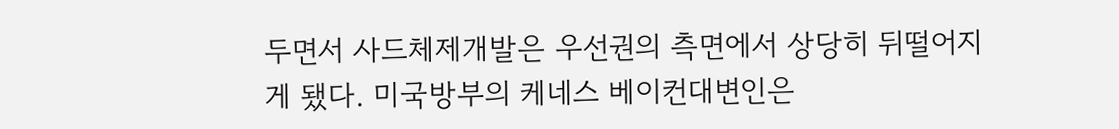두면서 사드체제개발은 우선권의 측면에서 상당히 뒤떨어지게 됐다. 미국방부의 케네스 베이컨대변인은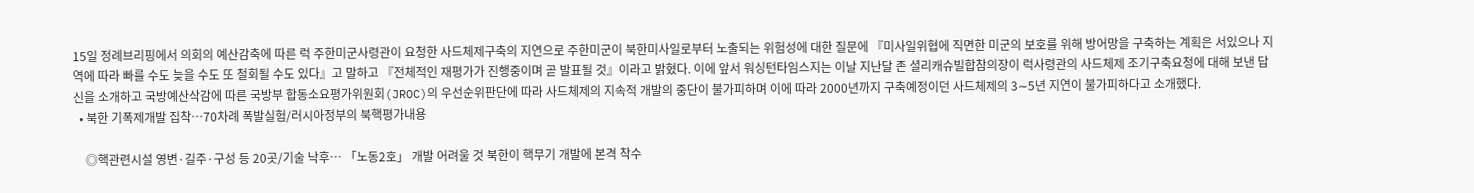15일 정례브리핑에서 의회의 예산감축에 따른 럭 주한미군사령관이 요청한 사드체제구축의 지연으로 주한미군이 북한미사일로부터 노출되는 위험성에 대한 질문에 『미사일위협에 직면한 미군의 보호를 위해 방어망을 구축하는 계획은 서있으나 지역에 따라 빠를 수도 늦을 수도 또 철회될 수도 있다』고 말하고 『전체적인 재평가가 진행중이며 곧 발표될 것』이라고 밝혔다. 이에 앞서 워싱턴타임스지는 이날 지난달 존 셜리캐슈빌합참의장이 럭사령관의 사드체제 조기구축요청에 대해 보낸 답신을 소개하고 국방예산삭감에 따른 국방부 합동소요평가위원회(JROC)의 우선순위판단에 따라 사드체제의 지속적 개발의 중단이 불가피하며 이에 따라 2000년까지 구축예정이던 사드체제의 3∼5년 지연이 불가피하다고 소개했다.
  • 북한 기폭제개발 집착…70차례 폭발실험/러시아정부의 북핵평가내용

    ◎핵관련시설 영변·길주·구성 등 20곳/기술 낙후… 「노동2호」 개발 어려울 것 북한이 핵무기 개발에 본격 착수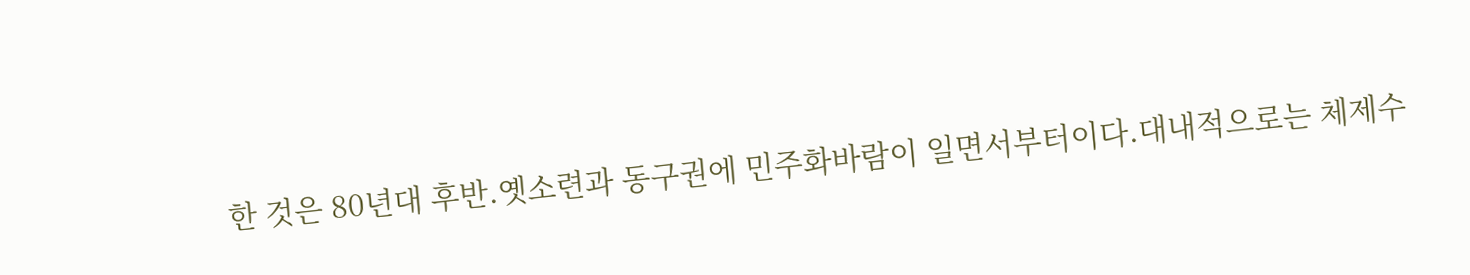한 것은 80년대 후반.옛소련과 동구권에 민주화바람이 일면서부터이다.대내적으로는 체제수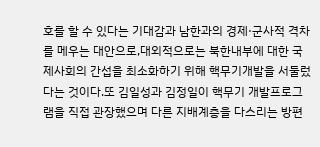호를 할 수 있다는 기대감과 남한과의 경제·군사적 격차를 메우는 대안으로,대외적으로는 북한내부에 대한 국제사회의 간섭을 최소화하기 위해 핵무기개발을 서둘렀다는 것이다.또 김일성과 김정일이 핵무기 개발프로그램을 직접 관장했으며 다른 지배계층을 다스리는 방편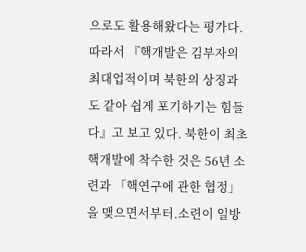으로도 활용해왔다는 평가다.따라서 『핵개발은 김부자의 최대업적이며 북한의 상징과도 같아 쉽게 포기하기는 힘들다』고 보고 있다. 북한이 최초 핵개발에 착수한 것은 56년 소련과 「핵연구에 관한 협정」을 맺으면서부터.소련이 일방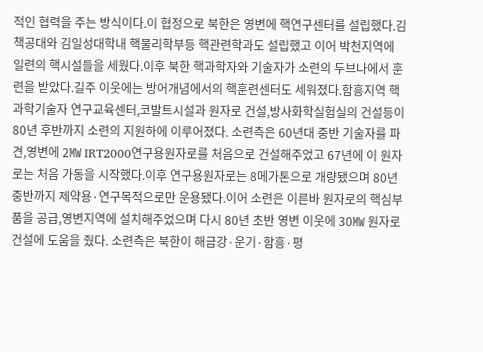적인 협력을 주는 방식이다.이 협정으로 북한은 영변에 핵연구센터를 설립했다.김책공대와 김일성대학내 핵물리학부등 핵관련학과도 설립했고 이어 박천지역에 일련의 핵시설들을 세웠다.이후 북한 핵과학자와 기술자가 소련의 두브나에서 훈련을 받았다.길주 이웃에는 방어개념에서의 핵훈련센터도 세워졌다.함흥지역 핵과학기술자 연구교육센터,코발트시설과 원자로 건설,방사화학실험실의 건설등이 80년 후반까지 소련의 지원하에 이루어졌다. 소련측은 60년대 중반 기술자를 파견,영변에 2㎿ IRT2000연구용원자로를 처음으로 건설해주었고 67년에 이 원자로는 처음 가동을 시작했다.이후 연구용원자로는 8메가톤으로 개량됐으며 80년 중반까지 제약용·연구목적으로만 운용됐다.이어 소련은 이른바 원자로의 핵심부품을 공급,영변지역에 설치해주었으며 다시 80년 초반 영변 이웃에 30㎿ 원자로 건설에 도움을 줬다. 소련측은 북한이 해금강·운기·함흥·평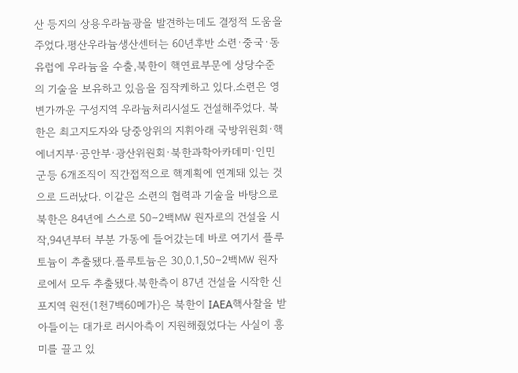산 등지의 상용우라늄광을 발견하는데도 결정적 도움을 주었다.평산우라늄생산센터는 60년후반 소련·중국·동유럽에 우라늄을 수출,북한이 핵연료부문에 상당수준의 기술을 보유하고 있음을 짐작케하고 있다.소련은 영변가까운 구성지역 우라늄처리시설도 건설해주었다. 북한은 최고지도자와 당중앙위의 지휘아래 국방위원회·핵에너지부·공안부·광산위원회·북한과학아카데미·인민군등 6개조직이 직간접적으로 핵계획에 연계돼 있는 것으로 드러났다. 이같은 소련의 협력과 기술을 바탕으로 북한은 84년에 스스로 50∼2백㎿ 원자로의 건설을 시작,94년부터 부분 가동에 들어갔는데 바로 여기서 플루토늄이 추출됐다.플루토늄은 30,0.1,50∼2백㎿ 원자로에서 모두 추출됐다.북한측이 87년 건설을 시작한 신포지역 원전(1천7백60메가)은 북한이 IAEA핵사찰을 받아들이는 대가로 러시아측이 지원해줬었다는 사실이 흥미를 끌고 있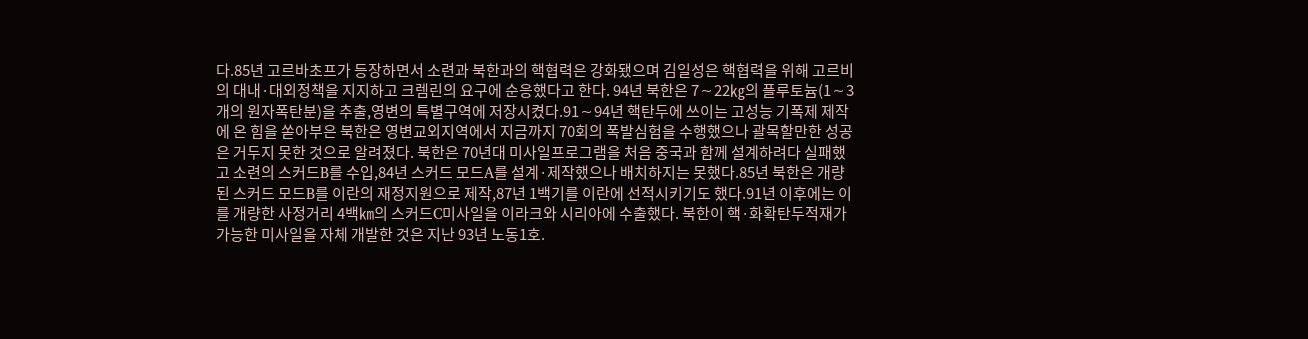다.85년 고르바초프가 등장하면서 소련과 북한과의 핵협력은 강화됐으며 김일성은 핵협력을 위해 고르비의 대내·대외정책을 지지하고 크렘린의 요구에 순응했다고 한다. 94년 북한은 7∼22㎏의 플루토늄(1∼3개의 원자폭탄분)을 추출,영변의 특별구역에 저장시켰다.91∼94년 핵탄두에 쓰이는 고성능 기폭제 제작에 온 힘을 쏟아부은 북한은 영변교외지역에서 지금까지 70회의 폭발심험을 수행했으나 괄목할만한 성공은 거두지 못한 것으로 알려졌다. 북한은 70년대 미사일프로그램을 처음 중국과 함께 설계하려다 실패했고 소련의 스커드B를 수입,84년 스커드 모드A를 설계·제작했으나 배치하지는 못했다.85년 북한은 개량된 스커드 모드B를 이란의 재정지원으로 제작,87년 1백기를 이란에 선적시키기도 했다.91년 이후에는 이를 개량한 사정거리 4백㎞의 스커드C미사일을 이라크와 시리아에 수출했다. 북한이 핵·화확탄두적재가 가능한 미사일을 자체 개발한 것은 지난 93년 노동1호.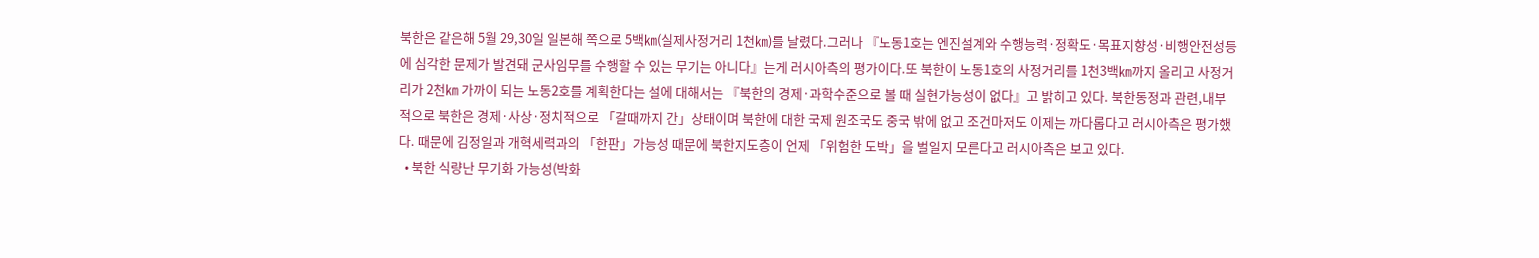북한은 같은해 5월 29,30일 일본해 쪽으로 5백㎞(실제사정거리 1천㎞)를 날렸다.그러나 『노동1호는 엔진설계와 수행능력·정확도·목표지향성·비행안전성등에 심각한 문제가 발견돼 군사임무를 수행할 수 있는 무기는 아니다』는게 러시아측의 평가이다.또 북한이 노동1호의 사정거리를 1천3백㎞까지 올리고 사정거리가 2천㎞ 가까이 되는 노동2호를 계획한다는 설에 대해서는 『북한의 경제·과학수준으로 볼 때 실현가능성이 없다』고 밝히고 있다. 북한동정과 관련,내부적으로 북한은 경제·사상·정치적으로 「갈때까지 간」상태이며 북한에 대한 국제 원조국도 중국 밖에 없고 조건마저도 이제는 까다롭다고 러시아측은 평가했다. 때문에 김정일과 개혁세력과의 「한판」가능성 때문에 북한지도층이 언제 「위험한 도박」을 벌일지 모른다고 러시아측은 보고 있다.
  • 북한 식량난 무기화 가능성(박화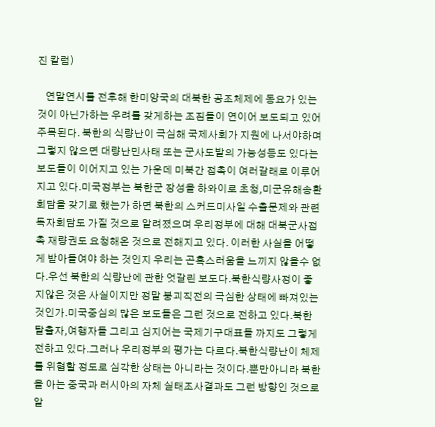진 칼럼)

    연말연시를 전후해 한미양국의 대북한 공조체제에 동요가 있는것이 아닌가하는 우려를 갖게하는 조짐들이 연이어 보도되고 있어 주목된다. 북한의 식량난이 극심해 국제사회가 지원에 나서야하며 그렇지 않으면 대량난민사태 또는 군사도발의 가능성등도 있다는 보도들이 이어지고 있는 가운데 미북간 접촉이 여러갈래로 이루어지고 있다.미국정부는 북한군 장성을 하와이로 초청,미군유해송환 회담을 갖기로 했는가 하면 북한의 스커드미사일 수출문제와 관련 독자회담도 가질 것으로 알려졌으며 우리정부에 대해 대북군사접촉 재량권도 요청해온 것으로 전해지고 있다. 이러한 사실을 어떻게 받아들여야 하는 것인지 우리는 곤혹스러움을 느끼지 않을수 없다.우선 북한의 식량난에 관한 엇갈린 보도다.북한식량사정이 좋지않은 것은 사실이지만 정말 붕괴직전의 극심한 상태에 빠져있는 것인가.미국중심의 많은 보도들은 그런 것으로 전하고 있다.북한탈출자,여행자들 그리고 심지어는 국제기구대표들 까지도 그렇게 전하고 있다.그러나 우리정부의 평가는 다르다.북한식량난이 체제를 위협할 정도로 심각한 상태는 아니라는 것이다.뿐만아니라 북한을 아는 중국과 러시아의 자체 실태조사결과도 그런 방향인 것으로 알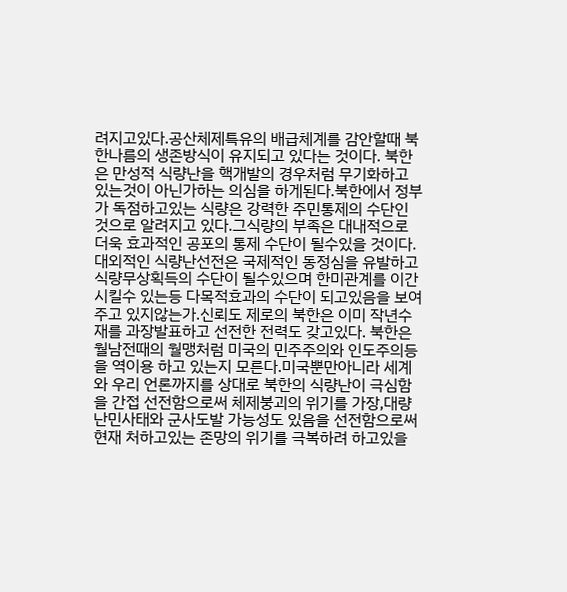려지고있다.공산체제특유의 배급체계를 감안할때 북한나름의 생존방식이 유지되고 있다는 것이다. 북한은 만성적 식량난을 핵개발의 경우처럼 무기화하고 있는것이 아닌가하는 의심을 하게된다.북한에서 정부가 독점하고있는 식량은 강력한 주민통제의 수단인 것으로 알려지고 있다.그식량의 부족은 대내적으로 더욱 효과적인 공포의 통제 수단이 될수있을 것이다.대외적인 식량난선전은 국제적인 동정심을 유발하고 식량무상획득의 수단이 될수있으며 한미관계를 이간시킬수 있는등 다목적효과의 수단이 되고있음을 보여주고 있지않는가.신뢰도 제로의 북한은 이미 작년수재를 과장발표하고 선전한 전력도 갖고있다. 북한은 월남전때의 월맹처럼 미국의 민주주의와 인도주의등을 역이용 하고 있는지 모른다.미국뿐만아니라 세계와 우리 언론까지를 상대로 북한의 식량난이 극심함을 간접 선전함으로써 체제붕괴의 위기를 가장,대량난민사태와 군사도발 가능성도 있음을 선전함으로써 현재 처하고있는 존망의 위기를 극복하려 하고있을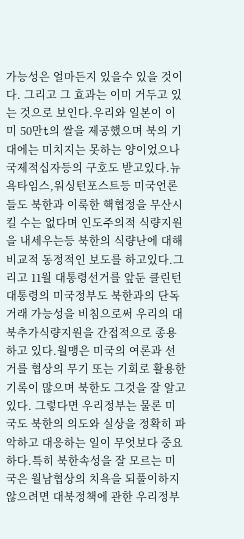가능성은 얼마든지 있을수 있을 것이다. 그리고 그 효과는 이미 거두고 있는 것으로 보인다.우리와 일본이 이미 50만t의 쌀을 제공했으며 북의 기대에는 미치지는 못하는 양이었으나 국제적십자등의 구호도 받고있다.뉴욕타임스,워싱턴포스트등 미국언론들도 북한과 이룩한 핵협정을 무산시킬 수는 없다며 인도주의적 식량지원을 내세우는등 북한의 식량난에 대해 비교적 동정적인 보도를 하고있다.그리고 11월 대통령선거를 앞둔 클린턴대통령의 미국정부도 북한과의 단독거래 가능성을 비침으로써 우리의 대북추가식량지원을 간접적으로 종용하고 있다.월맹은 미국의 여론과 선거를 협상의 무기 또는 기회로 활용한 기록이 많으며 북한도 그것을 잘 알고 있다. 그렇다면 우리정부는 물론 미국도 북한의 의도와 실상을 정확히 파악하고 대응하는 일이 무엇보다 중요하다.특히 북한속성을 잘 모르는 미국은 월남협상의 치욕을 되풀이하지 않으려면 대북정책에 관한 우리정부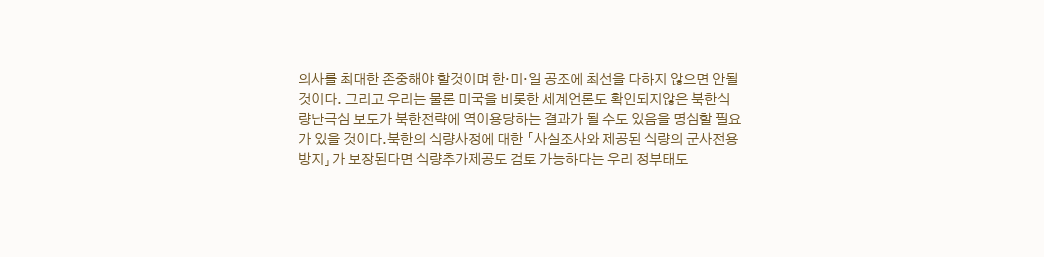의사를 최대한 존중해야 할것이며 한·미·일 공조에 최선을 다하지 않으면 안될 것이다. 그리고 우리는 물론 미국을 비롯한 세계언론도 확인되지않은 북한식량난극심 보도가 북한전략에 역이용당하는 결과가 될 수도 있음을 명심할 필요가 있을 것이다.북한의 식량사정에 대한 「사실조사와 제공된 식량의 군사전용방지」가 보장된다면 식량추가제공도 검토 가능하다는 우리 정부태도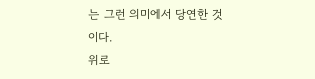는 그런 의미에서 당연한 것이다.
위로